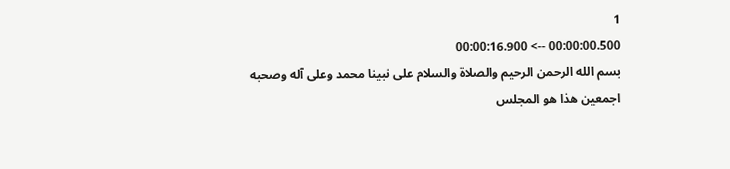1
00:00:00.500 --> 00:00:16.900
بسم الله الرحمن الرحيم والصلاة والسلام على نبينا محمد وعلى آله وصحبه اجمعين هذا هو المجلس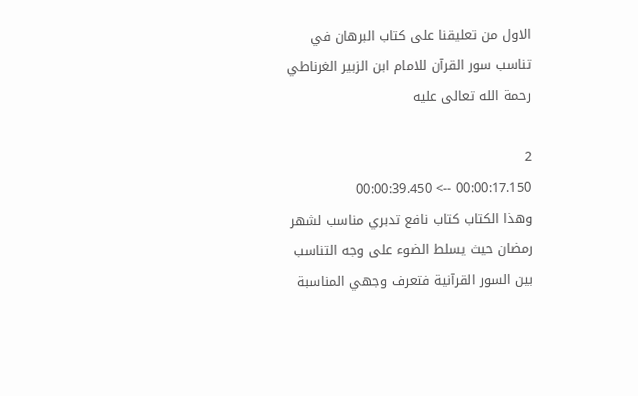الاول من تعليقنا على كتاب البرهان في تناسب سور القرآن للامام ابن الزبير الغرناطي رحمة الله تعالى عليه

2
00:00:17.150 --> 00:00:39.450
وهذا الكتاب كتاب نافع تدبري مناسب لشهر رمضان حيث يسلط الضوء على وجه التناسب بين السور القرآنية فتعرف وجهي المناسبة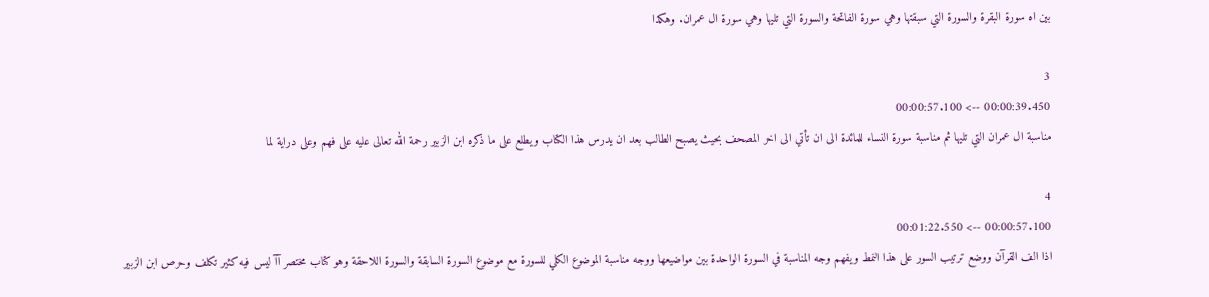بين اه سورة البقرة والسورة التي سبقتها وهي سورة الفاتحة والسورة التي تليها وهي سورة ال عمران. وهكذا

3
00:00:39.450 --> 00:00:57.100
مناسبة ال عمران التي تليها ثم مناسبة سورة النساء للمائدة الى ان تأتي الى اخر المصحف بحيث يصبح الطالب بعد ان يدرس هذا الكتاب ويطلع على ما ذكره ابن الزبير رحمة الله تعالى عليه على فهم وعلى دراية لما

4
00:00:57.100 --> 00:01:22.550
اذا الف القرآن ووضع ترتيب السور على هذا النمط ويفهم وجه المناسبة في السورة الواحدة بين مواضيعها ووجه مناسبة الموضوع الكلي للسورة مع موضوع السورة السابقة والسورة اللاحقة وهو كتاب مختصر آآ ليس فيه كثير تكلف وحرص ابن الزبير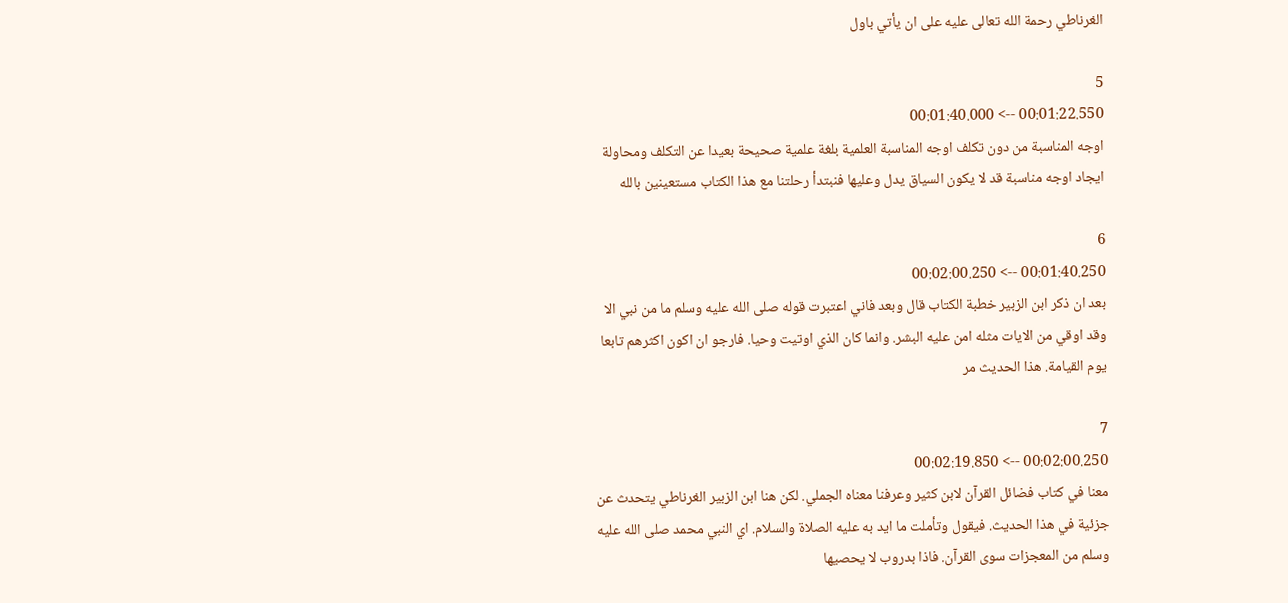الغرناطي رحمة الله تعالى عليه على ان يأتي باول

5
00:01:22.550 --> 00:01:40.000
اوجه المناسبة من دون تكلف اوجه المناسبة العلمية بلغة علمية صحيحة بعيدا عن التكلف ومحاولة ايجاد اوجه مناسبة قد لا يكون السياق يدل وعليها فنبتدأ رحلتنا مع هذا الكتاب مستعينين بالله

6
00:01:40.250 --> 00:02:00.250
بعد ان ذكر ابن الزبير خطبة الكتاب قال وبعد فاني اعتبرت قوله صلى الله عليه وسلم ما من نبي الا وقد اوقي من الايات مثله امن عليه البشر. وانما كان الذي اوتيت وحيا. فارجو ان اكون اكثرهم تابعا يوم القيامة. هذا الحديث مر

7
00:02:00.250 --> 00:02:19.850
معنا في كتاب فضائل القرآن لابن كثير وعرفنا معناه الجملي. لكن هنا ابن الزبير الغرناطي يتحدث عن جزئية في هذا الحديث. فيقول وتأملت ما ايد به عليه الصلاة والسلام. اي النبي محمد صلى الله عليه وسلم من المعجزات سوى القرآن. فاذا بدروب لا يحصيها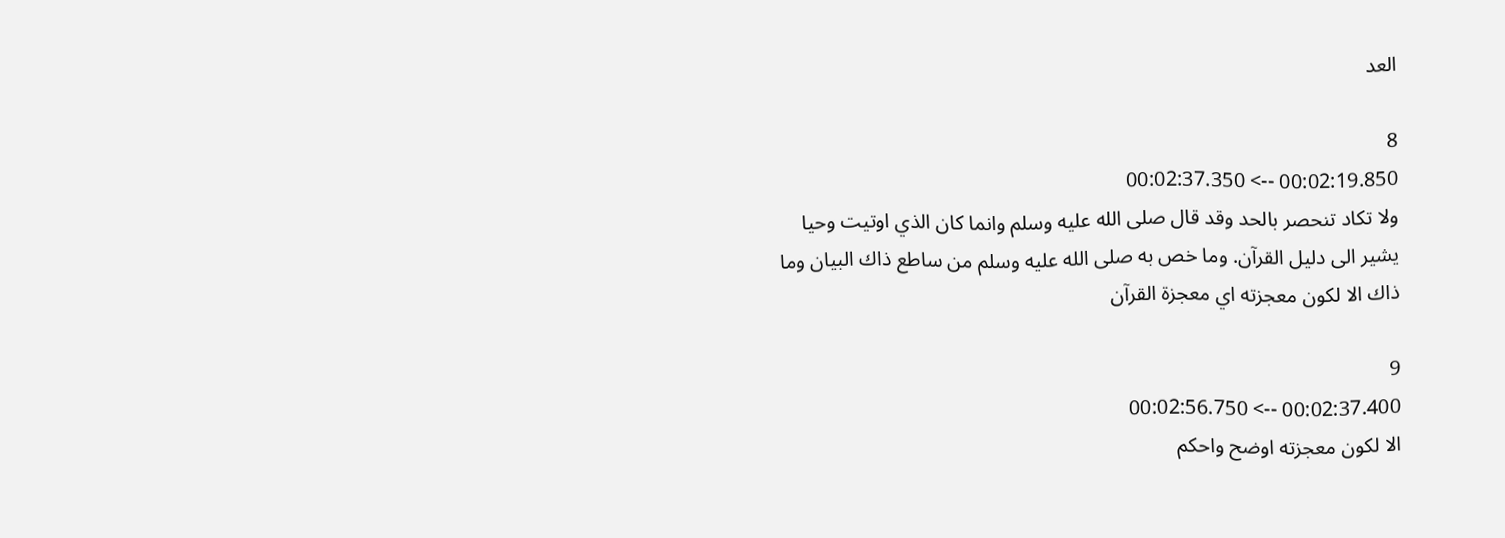العد

8
00:02:19.850 --> 00:02:37.350
ولا تكاد تنحصر بالحد وقد قال صلى الله عليه وسلم وانما كان الذي اوتيت وحيا يشير الى دليل القرآن. وما خص به صلى الله عليه وسلم من ساطع ذاك البيان وما ذاك الا لكون معجزته اي معجزة القرآن

9
00:02:37.400 --> 00:02:56.750
الا لكون معجزته اوضح واحكم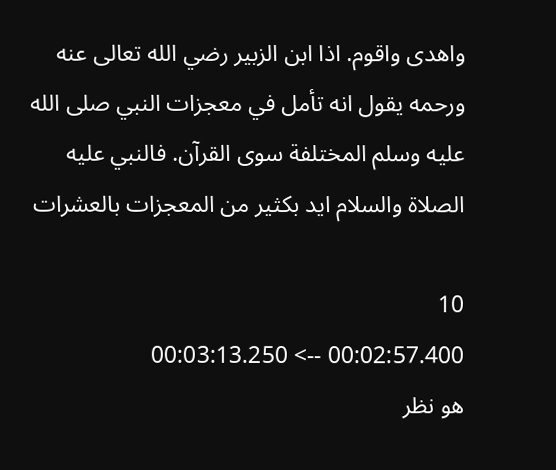واهدى واقوم. اذا ابن الزبير رضي الله تعالى عنه ورحمه يقول انه تأمل في معجزات النبي صلى الله عليه وسلم المختلفة سوى القرآن. فالنبي عليه الصلاة والسلام ايد بكثير من المعجزات بالعشرات

10
00:02:57.400 --> 00:03:13.250
هو نظر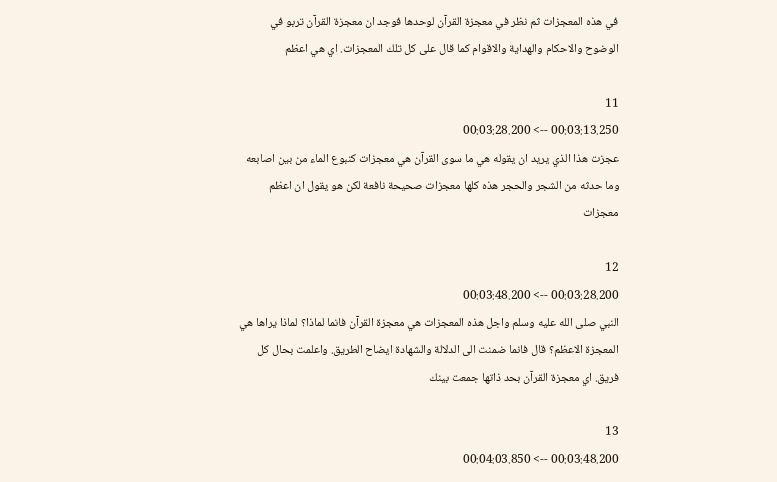في هذه المعجزات ثم نظر في معجزة القرآن لوحدها فوجد ان معجزة القرآن تربو في الوضوح والاحكام والهداية والاقوام كما قال على كل تلك المعجزات. اي هي اعظم

11
00:03:13.250 --> 00:03:28.200
عجزت هذا الذي يريد ان يقوله هي ما سوى القرآن هي معجزات كنبوع الماء من بين اصابعه وما حدثه من الشجر والحجر هذه كلها معجزات صحيحة نافعة لكن هو يقول ان اعظم معجزات

12
00:03:28.200 --> 00:03:48.200
النبي صلى الله عليه وسلم واجل هذه المعجزات هي معجزة القرآن فانما لماذا؟ لماذا يراها هي المعجزة الاعظم؟ قال فانما ضمنت الى الدلالة والشهادة ايضاح الطريق. واعلمت بحال كل فريق. اي معجزة القرآن بحد ذاتها جمعت بينك

13
00:03:48.200 --> 00:04:03.850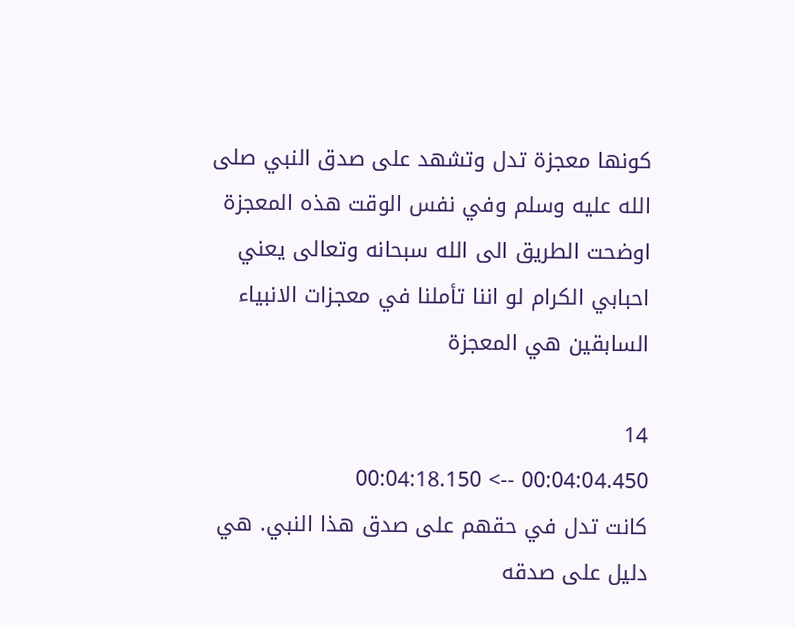كونها معجزة تدل وتشهد على صدق النبي صلى الله عليه وسلم وفي نفس الوقت هذه المعجزة اوضحت الطريق الى الله سبحانه وتعالى يعني احبابي الكرام لو اننا تأملنا في معجزات الانبياء السابقين هي المعجزة

14
00:04:04.450 --> 00:04:18.150
كانت تدل في حقهم على صدق هذا النبي. هي دليل على صدقه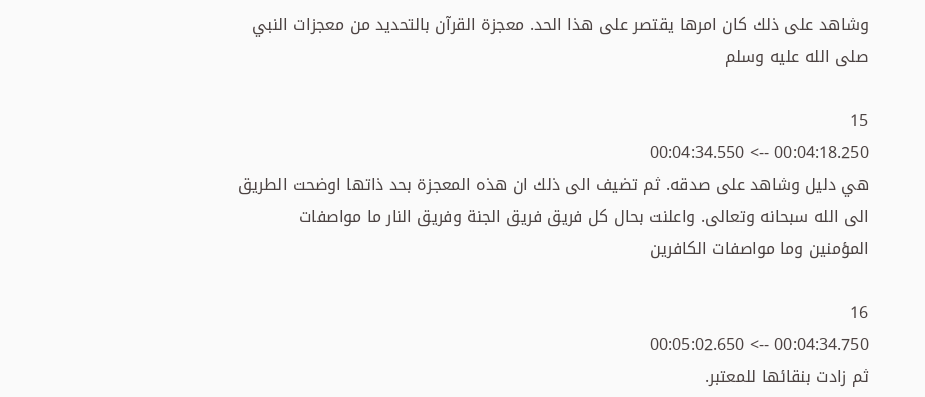وشاهد على ذلك كان امرها يقتصر على هذا الحد. معجزة القرآن بالتحديد من معجزات النبي صلى الله عليه وسلم

15
00:04:18.250 --> 00:04:34.550
هي دليل وشاهد على صدقه. ثم تضيف الى ذلك ان هذه المعجزة بحد ذاتها اوضحت الطريق الى الله سبحانه وتعالى. واعلنت بحال كل فريق فريق الجنة وفريق النار ما مواصفات المؤمنين وما مواصفات الكافرين

16
00:04:34.750 --> 00:05:02.650
ثم زادت بنقائها للمعتبر.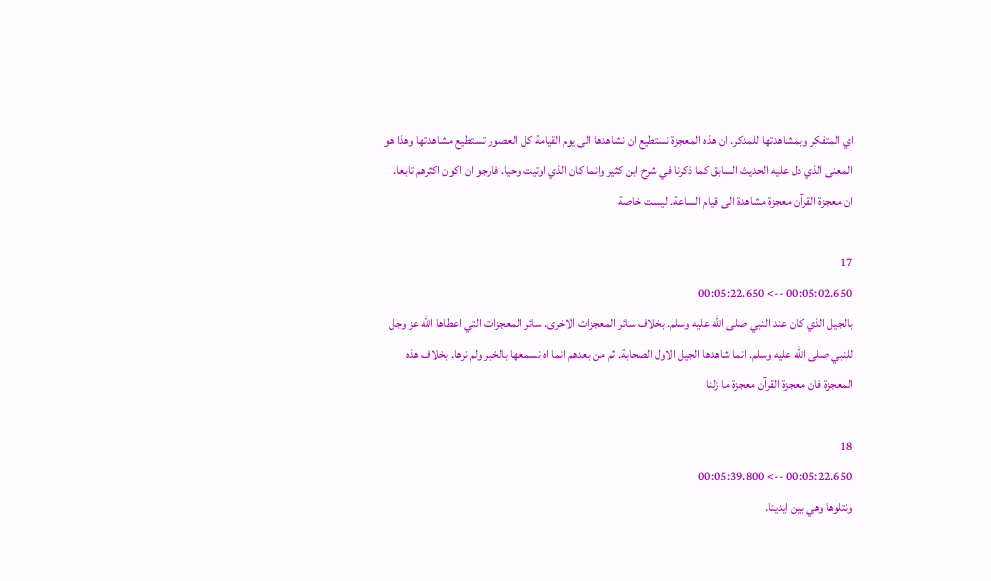اي المتفكر وبمشاهدتها للمدكر. ان هذه المعجزة نستطيع ان نشاهدها الى يوم القيامة كل العصور تستطيع مشاهدتها وهذا هو المعنى الذي دل عليه الحديث السابق كما ذكرنا في شرح ابن كثير وانما كان الذي اوتيت وحيا. فارجو ان اكون اكثرهم تابعا. ان معجزة القرآن معجزة مشاهدة الى قيام الساعة. ليست خاصة

17
00:05:02.650 --> 00:05:22.650
بالجيل الذي كان عند النبي صلى الله عليه وسلم. بخلاف سائر المعجزات الاخرى. سائر المعجزات التي اعطاها الله عز وجل للنبي صلى الله عليه وسلم. انما شاهدها الجيل الاول الصحابة. ثم من بعدهم انما اه نسمعها بالخبر ولم نرها. بخلاف هذه المعجزة فان معجزة القرآن معجزة ما زلنا

18
00:05:22.650 --> 00:05:39.800
ونتلوها وهي بين ايدينا.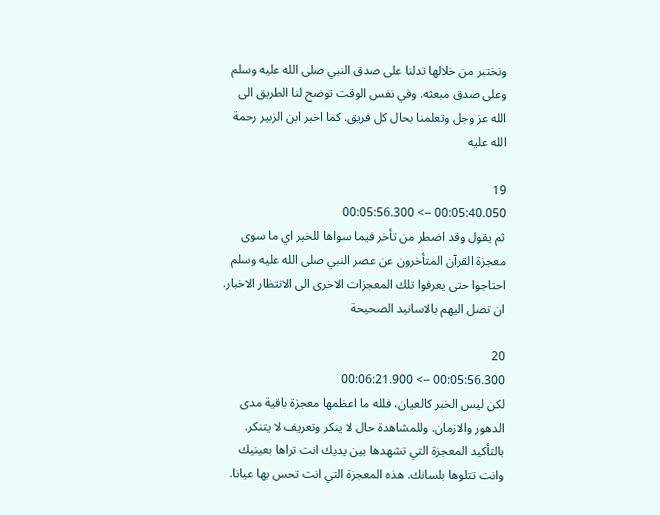ونختبر من خلالها تدلنا على صدق النبي صلى الله عليه وسلم وعلى صدق مبعثه. وفي نفس الوقت توضح لنا الطريق الى الله عز وجل وتعلمنا بحال كل فريق. كما اخبر ابن الزبير رحمة الله عليه

19
00:05:40.050 --> 00:05:56.300
ثم يقول وقد اضطر من تأخر فيما سواها للخبر اي ما سوى معجزة القرآن المتأخرون عن عصر النبي صلى الله عليه وسلم احتاجوا حتى يعرفوا تلك المعجزات الاخرى الى الانتظار الاخبار. ان تصل اليهم بالاسانيد الصحيحة

20
00:05:56.300 --> 00:06:21.900
لكن ليس الخبر كالعيان، فلله ما اعظمها معجزة باقية مدى الدهور والازمان. وللمشاهدة حال لا ينكر وتعريف لا يتنكر. بالتأكيد المعجزة التي تشهدها بين يديك انت تراها بعينيك وانت تتلوها بلسانك. هذه المعجزة التي انت تحس بها عيانا.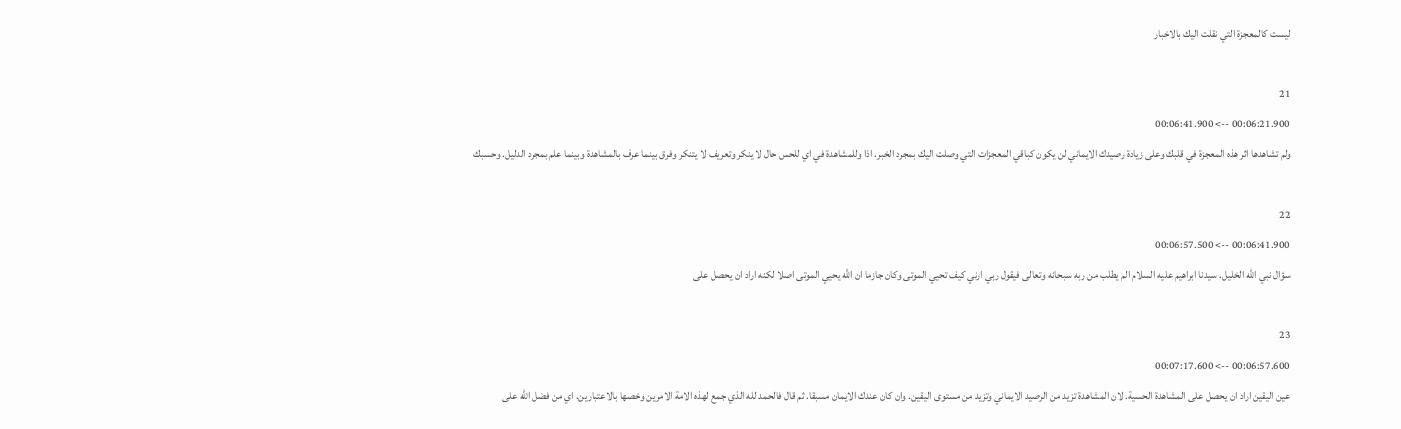ليست كالمعجزة التي نقلت اليك بالاخبار

21
00:06:21.900 --> 00:06:41.900
ولم تشاهدها اثر هذه المعجزة في قلبك وعلى زيادة رصيدك الايماني لن يكون كباقي المعجزات التي وصلت اليك بمجرد الخبر. اذا وللمشاهدة في اي للحس حال لا ينكر وتعريف لا يتنكر وفرق بينما عرف بالمشاهدة وبينما علم بمجرد الدليل. وحسبك

22
00:06:41.900 --> 00:06:57.500
سؤال نبي الله الخليل. سيدنا ابراهيم عليه السلام الم يطلب من ربه سبحانه وتعالى فيقول ربي ارني كيف تحيي الموتى وكان جازما ان الله يحيي الموتى اصلا لكنه اراد ان يحصل على

23
00:06:57.600 --> 00:07:17.600
عين اليقين اراد ان يحصل على المشاهدة الحسية. لان المشاهدة تزيد من الرصيد الايماني وتزيد من مستوى اليقين. وان كان عندك الايمان مسبقا. ثم قال فالحمد لله الذي جمع لهذه الامة الامرين وخصها بالاعتبارين. اي من فضل الله على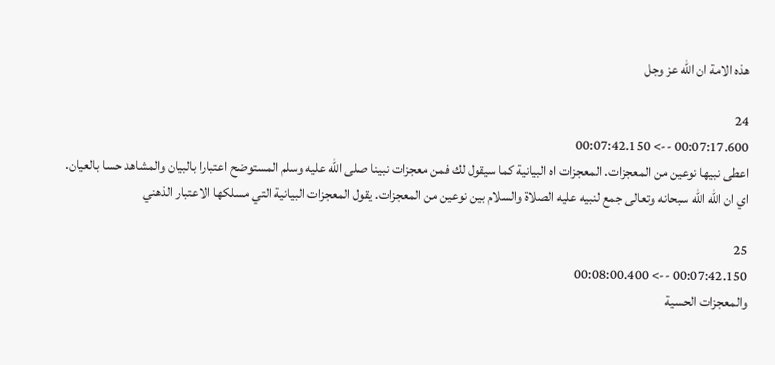هذه الامة ان الله عز وجل

24
00:07:17.600 --> 00:07:42.150
اعطى نبيها نوعين من المعجزات. المعجزات اه البيانية كما سيقول لك فمن معجزات نبينا صلى الله عليه وسلم المستوضح اعتبارا بالبيان والمشاهد حسا بالعيان. اي ان الله الله سبحانه وتعالى جمع لنبيه عليه الصلاة والسلام بين نوعين من المعجزات. يقول المعجزات البيانية التي مسلكها الاعتبار الذهني

25
00:07:42.150 --> 00:08:00.400
والمعجزات الحسية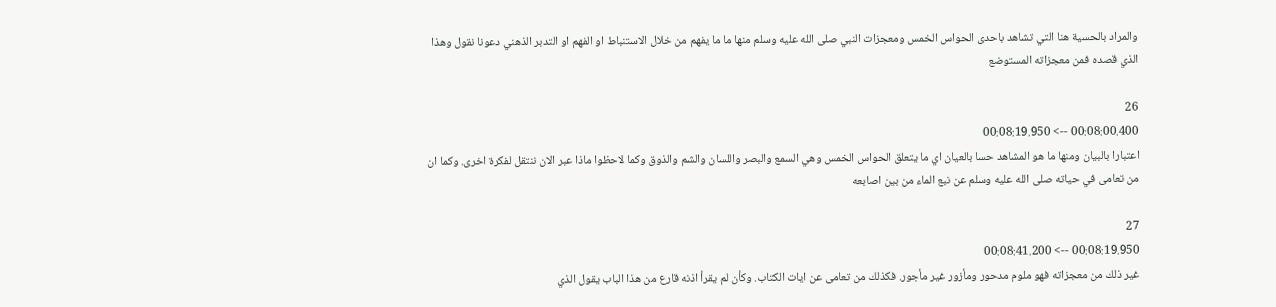والمراد بالحسية هنا التي تشاهد باحدى الحواس الخمس ومعجزات النبي صلى الله عليه وسلم منها ما ما يفهم من خلال الاستنباط او الفهم او التدبر الذهني دعونا نقول وهذا الذي قصده فمن معجزاته المستوضع

26
00:08:00.400 --> 00:08:19.950
اعتبارا بالبيان ومنها ما هو المشاهد حسا بالعيان اي ما يتعلق الحواس الخمس وهي السمع والبصر واللسان والشم والذوق وكما لاحظوا ماذا عبر الان ننتقل لفكرة اخرى. وكما ان من تعامى في حياته صلى الله عليه وسلم عن نبع الماء من بين اصابعه

27
00:08:19.950 --> 00:08:41.200
غير ذلك من معجزاته فهو ملوم مدحور ومأزور غير مأجور. فكذلك من تعامى عن ايات الكتاب. وكأن لم يقرأ اذنه قارع من هذا الباب يقول الذي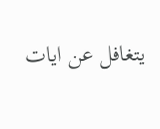يتغافل عن ايات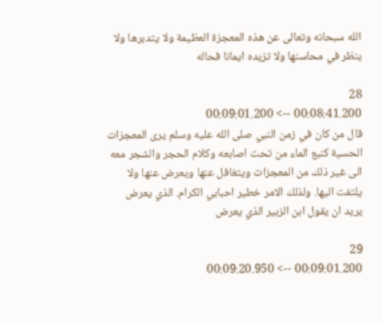الله سبحانه وتعالى عن هذه المعجزة العظيمة ولا يتدبرها ولا ينظر في محاسنها ولا تزيده ايمانا فحاله

28
00:08:41.200 --> 00:09:01.200
قال من كان في زمن النبي صلى الله عليه وسلم يرى المعجزات الحسية كنبع الماء من تحت اصابعه وكلام الحجر والشجر معه الى غير ذلك من المعجزات ويتغافل عنها ويعرض عنها ولا يلتفت اليها. ولذلك الامر خطير احبابي الكرام. الذي يعرض يريد ان يقول ابن الزبير الذي يعرض

29
00:09:01.200 --> 00:09:20.950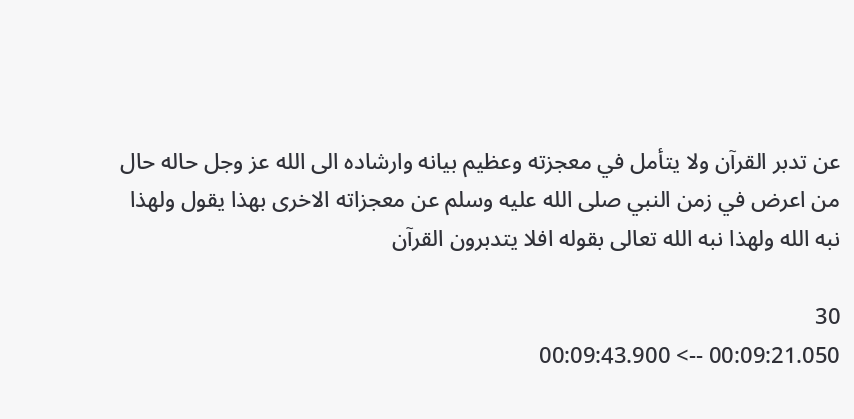عن تدبر القرآن ولا يتأمل في معجزته وعظيم بيانه وارشاده الى الله عز وجل حاله حال من اعرض في زمن النبي صلى الله عليه وسلم عن معجزاته الاخرى بهذا يقول ولهذا نبه الله ولهذا نبه الله تعالى بقوله افلا يتدبرون القرآن

30
00:09:21.050 --> 00:09:43.900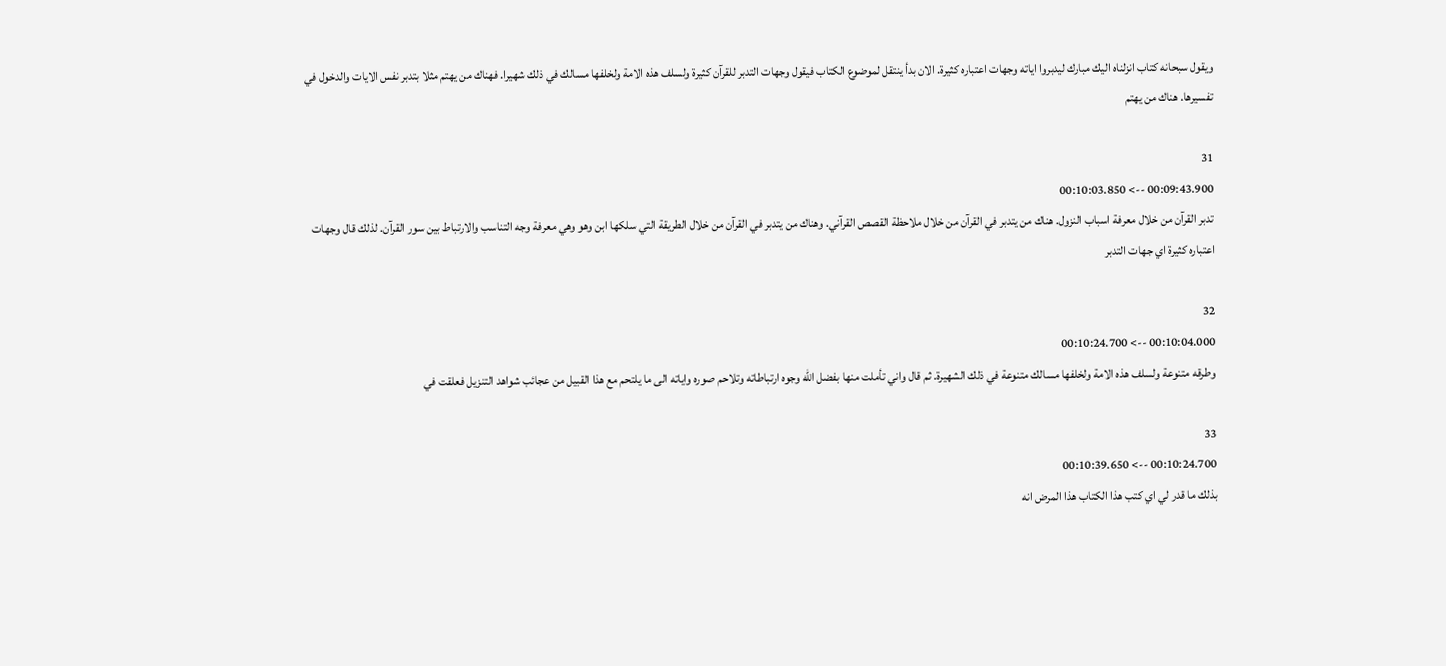ويقول سبحانه كتاب انزلناه اليك مبارك ليدبروا اياته وجهات اعتباره كثيرة. الان بدأ ينتقل لموضوع الكتاب فيقول وجهات التدبر للقرآن كثيرة ولسلف هذه الامة ولخلفها مسالك في ذلك شهيرا. فهناك من يهتم مثلا بتدبر نفس الايات والدخول في تفسيرها. هناك من يهتم

31
00:09:43.900 --> 00:10:03.850
تدبر القرآن من خلال معرفة اسباب النزول. هناك من يتدبر في القرآن من خلال ملاحظة القصص القرآني. وهناك من يتدبر في القرآن من خلال الطريقة التي سلكها ابن وهو وهي معرفة وجه التناسب والارتباط بين سور القرآن. لذلك قال وجهات اعتباره كثيرة اي جهات التدبر

32
00:10:04.000 --> 00:10:24.700
وطرقه متنوعة ولسلف هذه الامة ولخلفها مسالك متنوعة في ذلك الشهيرة. ثم قال واني تأملت منها بفضل الله وجوه ارتباطاته وتلاحم صوره واياته الى ما يلتحم مع هذا القبيل من عجائب شواهد التنزيل فعلقت في

33
00:10:24.700 --> 00:10:39.650
بذلك ما قدر لي اي كتب هذا الكتاب هذا المرض انه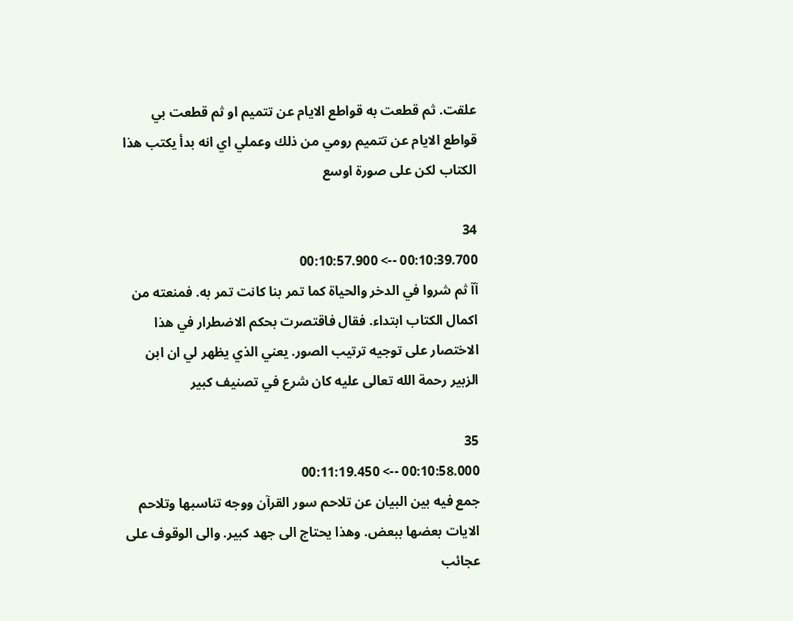علقت. ثم قطعت به قواطع الايام عن تتميم او ثم قطعت بي قواطع الايام عن تتميم رومي من ذلك وعملي اي انه بدأ يكتب هذا الكتاب لكن على صورة اوسع

34
00:10:39.700 --> 00:10:57.900
آآ ثم شروا في الدخر والحياة كما تمر بنا كانت تمر به. فمنعته من اكمال الكتاب ابتداء. فقال فاقتصرت بحكم الاضطرار في هذا الاختصار على توجيه ترتيب الصور. يعني الذي يظهر لي ان ابن الزبير رحمة الله تعالى عليه كان شرع في تصنيف كبير

35
00:10:58.000 --> 00:11:19.450
جمع فيه بين البيان عن تلاحم سور القرآن ووجه تناسبها وتلاحم الايات بعضها ببعض. وهذا يحتاج الى جهد كبير. والى الوقوف على عجائب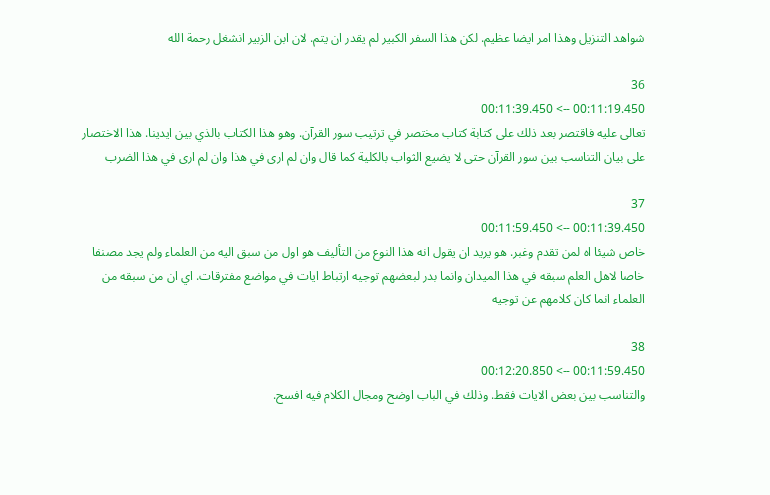شواهد التنزيل وهذا امر ايضا عظيم. لكن هذا السفر الكبير لم يقدر ان يتم. لان ابن الزبير انشغل رحمة الله

36
00:11:19.450 --> 00:11:39.450
تعالى عليه فاقتصر بعد ذلك على كتابة كتاب مختصر في ترتيب سور القرآن. وهو هذا الكتاب بالذي بين ايدينا. هذا الاختصار على بيان التناسب بين سور القرآن حتى لا يضيع الثواب بالكلية كما قال وان لم ارى في هذا وان لم ارى في هذا الضرب

37
00:11:39.450 --> 00:11:59.450
خاص شيئا اه لمن تقدم وغبر. هو يريد ان يقول انه هذا النوع من التأليف هو اول من سبق اليه من العلماء ولم يجد مصنفا خاصا لاهل العلم سبقه في هذا الميدان وانما بدر لبعضهم توجيه ارتباط ايات في مواضع مفترقات. اي ان من سبقه من العلماء انما كان كلامهم عن توجيه

38
00:11:59.450 --> 00:12:20.850
والتناسب بين بعض الايات فقط. وذلك في الباب اوضح ومجال الكلام فيه افسح.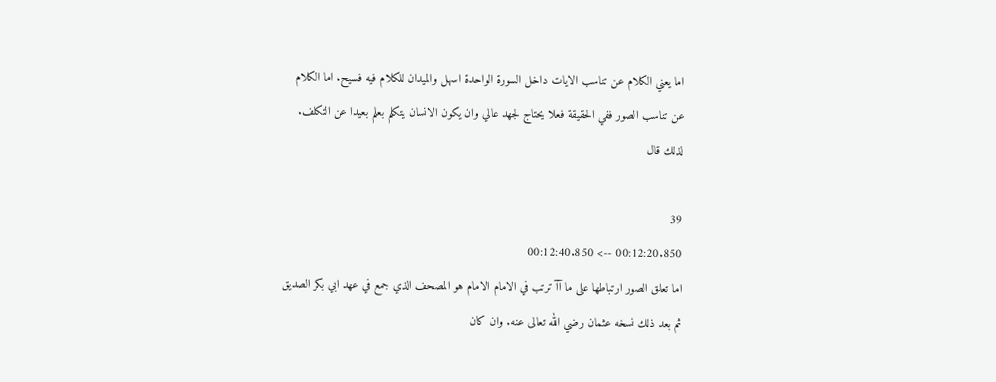اما يعني الكلام عن تناسب الايات داخل السورة الواحدة اسهل والميدان للكلام فيه فسيح. اما الكلام عن تناسب الصور ففي الحقيقة فعلا يحتاج لجهد عالي وان يكون الانسان يتكلم بعلم بعيدا عن التكلف. لذلك قال

39
00:12:20.850 --> 00:12:40.850
اما تعلق الصور ارتباطها على ما آآ ترتب في الامام الامام هو المصحف الذي جمع في عهد ابي بكر الصديق ثم بعد ذلك نسخه عثمان رضي الله تعالى عنه. وان كان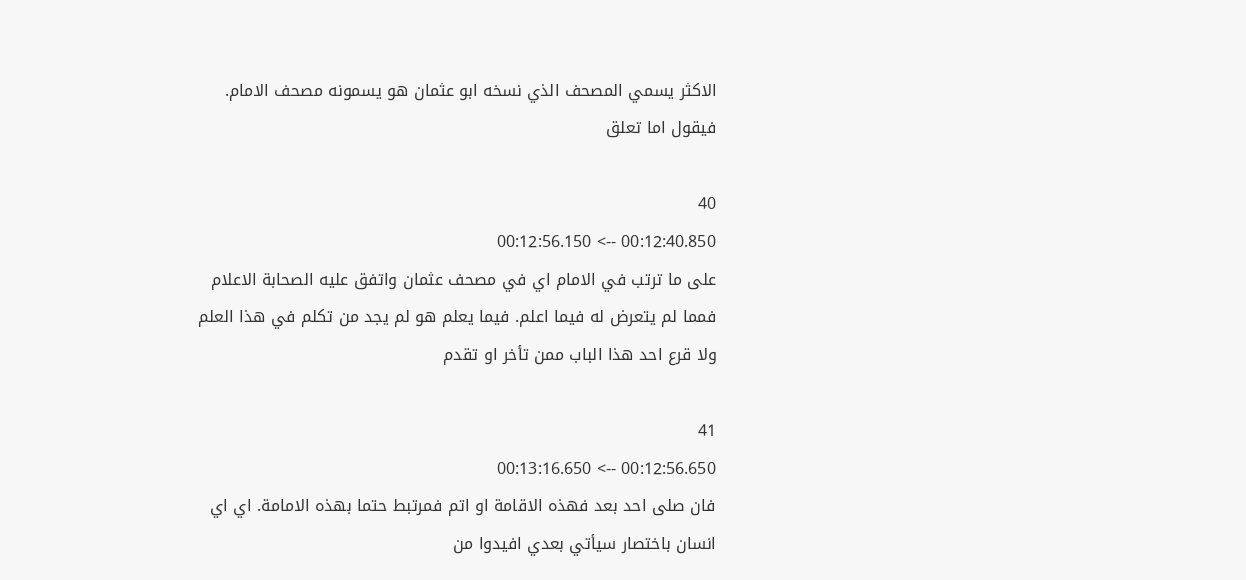الاكثر يسمي المصحف الذي نسخه ابو عثمان هو يسمونه مصحف الامام. فيقول اما تعلق

40
00:12:40.850 --> 00:12:56.150
على ما ترتب في الامام اي في مصحف عثمان واتفق عليه الصحابة الاعلام فمما لم يتعرض له فيما اعلم. فيما يعلم هو لم يجد من تكلم في هذا العلم ولا قرع احد هذا الباب ممن تأخر او تقدم

41
00:12:56.650 --> 00:13:16.650
فان صلى احد بعد فهذه الاقامة او اتم فمرتبط حتما بهذه الامامة. اي اي انسان باختصار سيأتي بعدي افيدوا من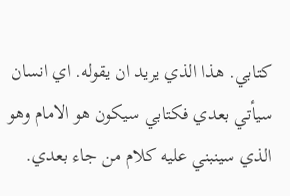كتابي. هذا الذي يريد ان يقوله. اي انسان سيأتي بعدي فكتابي سيكون هو الامام وهو الذي سينبني عليه كلام من جاء بعدي.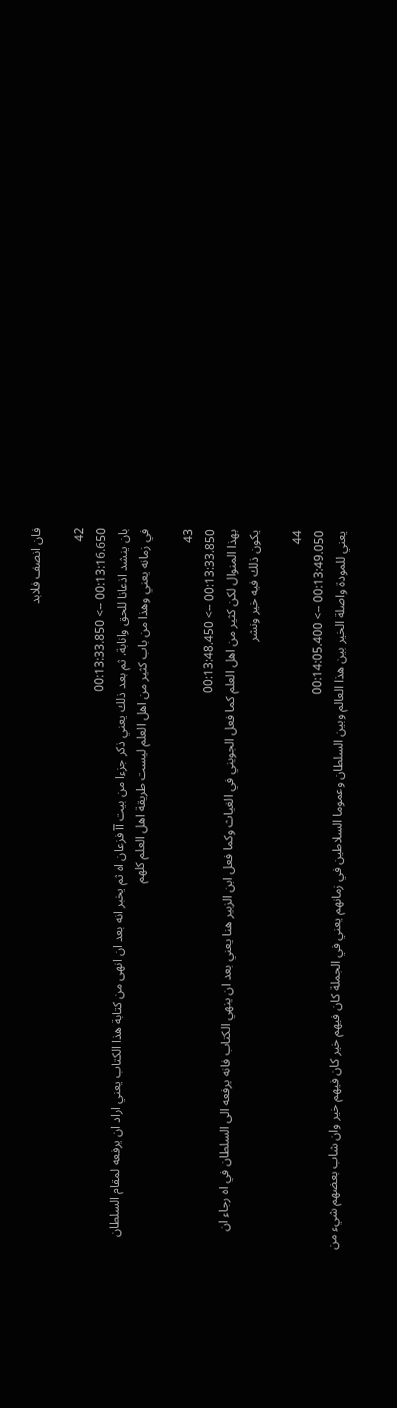فان انصف فلابد

42
00:13:16.650 --> 00:13:33.850
بان ينشد اذعانا للحق وانابة. ثم بعد ذلك يعني ذكر جزءا من بيت آآ فزعان اه ثم يخبر انه بعد ان انهى من كتابة هذا الكتاب يعني اراد ان يرفعه لمقام السلطان في زمانه يعني وهذا من باب كثير من اهل العلم ليست طريقة اهل العلم كلهم

43
00:13:33.850 --> 00:13:48.450
بهذا المنوال لكن كثير من اهل العلم كما فعل الجويني في الغياث وكما فعل ابن الزبير هنا يعني بعد ان ينهي الكتاب فانه يرفعه الى السلطان في اه رجاء ان يكون ذلك فيه خير ونشر

44
00:13:49.050 --> 00:14:05.400
يعني للمودة واصلة الخير بين هذا العالم وبين السلطان وعموما السلاطين في زمانهم يعني في الجملة كان فيهم خير كان فيهم خير وان شاب بعضهم شيء من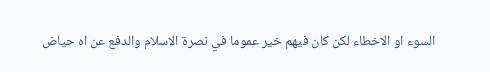السوء او الاخطاء لكن كان فيهم خير عموما في نصرة الاسلام والدفع عن اه حياض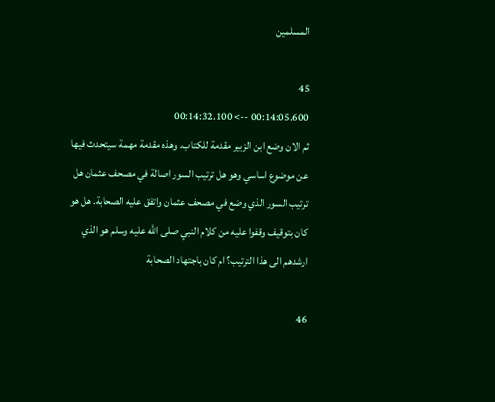المسلمين

45
00:14:05.600 --> 00:14:32.100
ثم الان وضع ابن الزبير مقدمة للكتاب. وهذه مقدمة مهمة سيتحدث فيها عن موضوع اساسي وهو هل ترتيب السور اصالة في مصحف عثمان هل ترتيب السور الذي وضع في مصحف عثمان واتفق عليه الصحابة. هل هو كان بتوقيف وقفوا عليه من كلام النبي صلى الله عليه وسلم هو الذي ارشدهم الى هذا الترتيب؟ ام كان باجتهاد الصحابة

46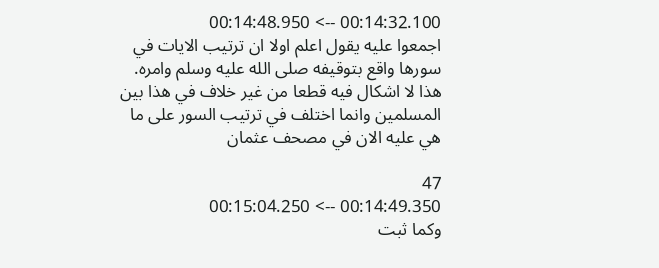00:14:32.100 --> 00:14:48.950
اجمعوا عليه يقول اعلم اولا ان ترتيب الايات في سورها واقع بتوقيفه صلى الله عليه وسلم وامره. هذا لا اشكال فيه قطعا من غير خلاف في هذا بين المسلمين وانما اختلف في ترتيب السور على ما هي عليه الان في مصحف عثمان

47
00:14:49.350 --> 00:15:04.250
وكما ثبت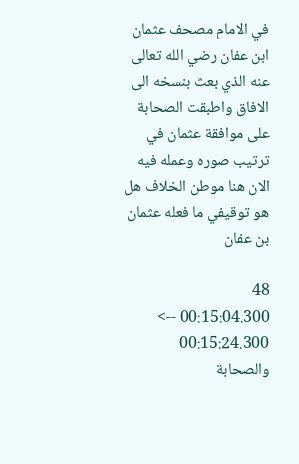في الامام مصحف عثمان ابن عفان رضي الله تعالى عنه الذي بعث بنسخه الى الافاق واطبقت الصحابة على موافقة عثمان في ترتيب صوره وعمله فيه الان هنا موطن الخلاف هل هو توقيفي ما فعله عثمان بن عفان

48
00:15:04.300 --> 00:15:24.300
والصحابة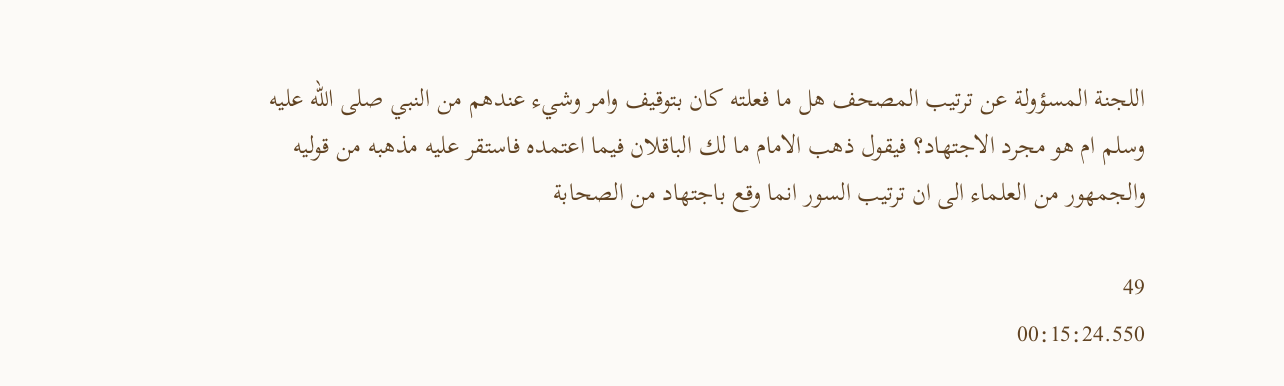اللجنة المسؤولة عن ترتيب المصحف هل ما فعلته كان بتوقيف وامر وشيء عندهم من النبي صلى الله عليه وسلم ام هو مجرد الاجتهاد؟ فيقول ذهب الامام ما لك الباقلان فيما اعتمده فاستقر عليه مذهبه من قوليه والجمهور من العلماء الى ان ترتيب السور انما وقع باجتهاد من الصحابة

49
00:15:24.550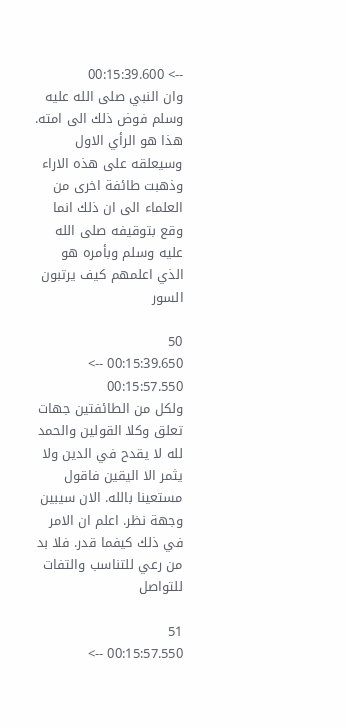--> 00:15:39.600
وان النبي صلى الله عليه وسلم فوض ذلك الى امته. هذا هو الرأي الاول وسيعلقه على هذه الاراء وذهبت طائفة اخرى من العلماء الى ان ذلك انما وقع بتوقيفه صلى الله عليه وسلم وبأمره هو الذي اعلمهم كيف يرتبون السور

50
00:15:39.650 --> 00:15:57.550
ولكل من الطائفتين جهات تعلق وكلا القولين والحمد لله لا يقدح في الدين ولا يثمر الا اليقين فاقول مستعينا بالله. الان سيبين وجهة نظر. اعلم ان الامر في ذلك كيفما قدر. فلا بد من رعي للتناسب والتفات للتواصل

51
00:15:57.550 -->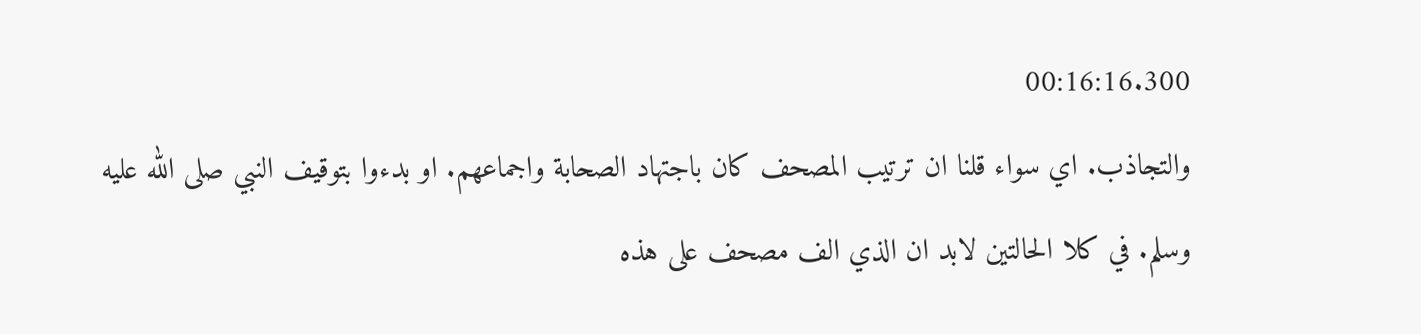00:16:16.300
والتجاذب. اي سواء قلنا ان ترتيب المصحف كان باجتهاد الصحابة واجماعهم. او بدءوا بتوقيف النبي صلى الله عليه وسلم. في كلا الحالتين لابد ان الذي الف مصحف على هذه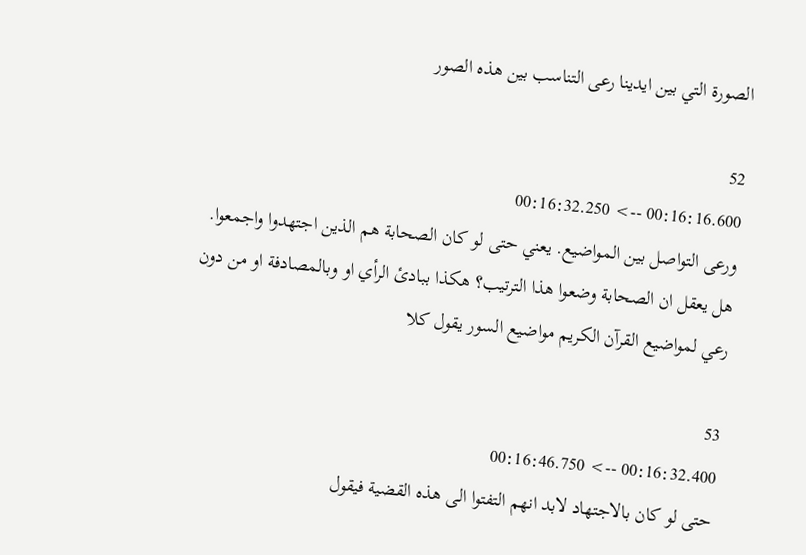الصورة التي بين ايدينا رعى التناسب بين هذه الصور

52
00:16:16.600 --> 00:16:32.250
ورعى التواصل بين المواضيع. يعني حتى لو كان الصحابة هم الذين اجتهدوا واجمعوا. هل يعقل ان الصحابة وضعوا هذا الترتيب؟ هكذا ببادئ الرأي او وبالمصادفة او من دون رعي لمواضيع القرآن الكريم مواضيع السور يقول كلا

53
00:16:32.400 --> 00:16:46.750
حتى لو كان بالاجتهاد لابد انهم التفتوا الى هذه القضية فيقول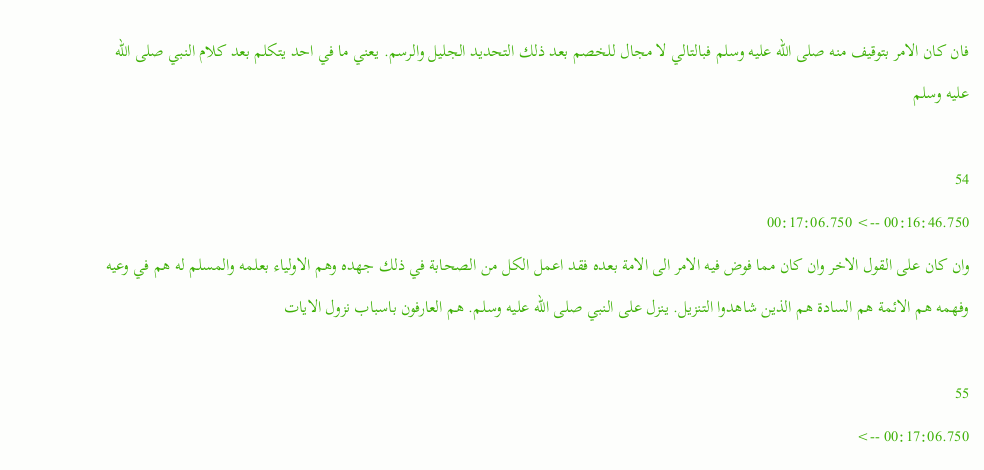فان كان الامر بتوقيف منه صلى الله عليه وسلم فبالتالي لا مجال للخصم بعد ذلك التحديد الجليل والرسم. يعني ما في احد يتكلم بعد كلام النبي صلى الله عليه وسلم

54
00:16:46.750 --> 00:17:06.750
وان كان على القول الاخر وان كان مما فوض فيه الامر الى الامة بعده فقد اعمل الكل من الصحابة في ذلك جهده وهم الاولياء بعلمه والمسلم له هم في وعيه وفهمه هم الائمة هم السادة هم الذين شاهدوا التنزيل. ينزل على النبي صلى الله عليه وسلم. هم العارفون باسباب نزول الايات

55
00:17:06.750 -->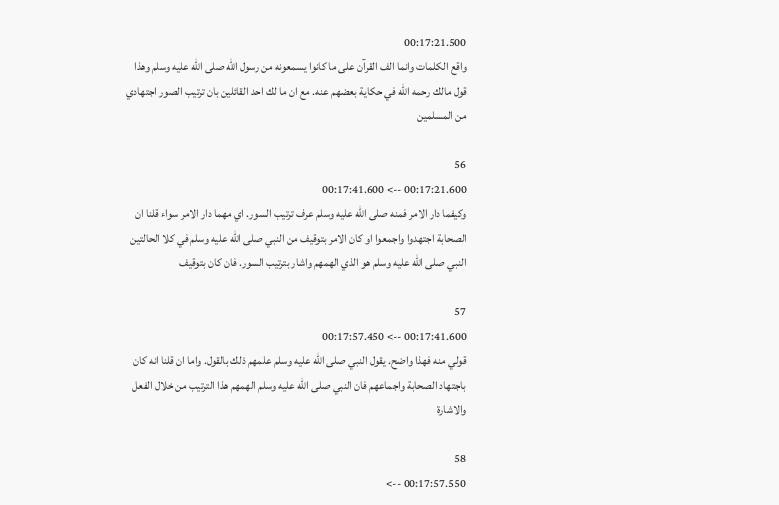00:17:21.500
واقع الكلمات وانما الف القرآن على ما كانوا يسمعونه من رسول الله صلى الله عليه وسلم وهذا قول مالك رحمه الله في حكاية بعضهم عنه. مع ان ما لك احد القائلين بان ترتيب الصور اجتهادي من المسلمين

56
00:17:21.600 --> 00:17:41.600
وكيفما دار الامر فمنه صلى الله عليه وسلم عرف ترتيب السور. اي مهما دار الامر سواء قلنا ان الصحابة اجتهدوا واجمعوا او كان الامر بتوقيف من النبي صلى الله عليه وسلم في كلا الحالتين النبي صلى الله عليه وسلم هو الذي الهمهم واشار بترتيب السور. فان كان بتوقيف

57
00:17:41.600 --> 00:17:57.450
قولي منه فهذا واضح. يقول النبي صلى الله عليه وسلم علمهم ذلك بالقول. واما ان قلنا انه كان باجتهاد الصحابة واجماعهم فان النبي صلى الله عليه وسلم الهمهم هذا الترتيب من خلال الفعل والاشارة

58
00:17:57.550 -->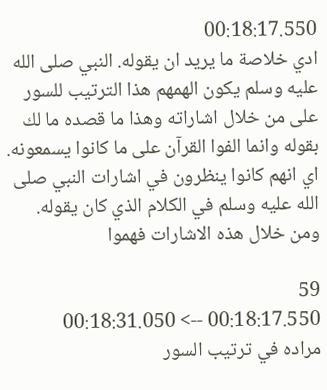00:18:17.550
ادي خلاصة ما يريد ان يقوله. النبي صلى الله عليه وسلم يكون الهمهم هذا الترتيب للسور على من خلال اشاراته وهذا ما قصده ما لك بقوله وانما الفوا القرآن على ما كانوا يسمعونه. اي انهم كانوا ينظرون في اشارات النبي صلى الله عليه وسلم في الكلام الذي كان يقوله. ومن خلال هذه الاشارات فهموا

59
00:18:17.550 --> 00:18:31.050
مراده في ترتيب السور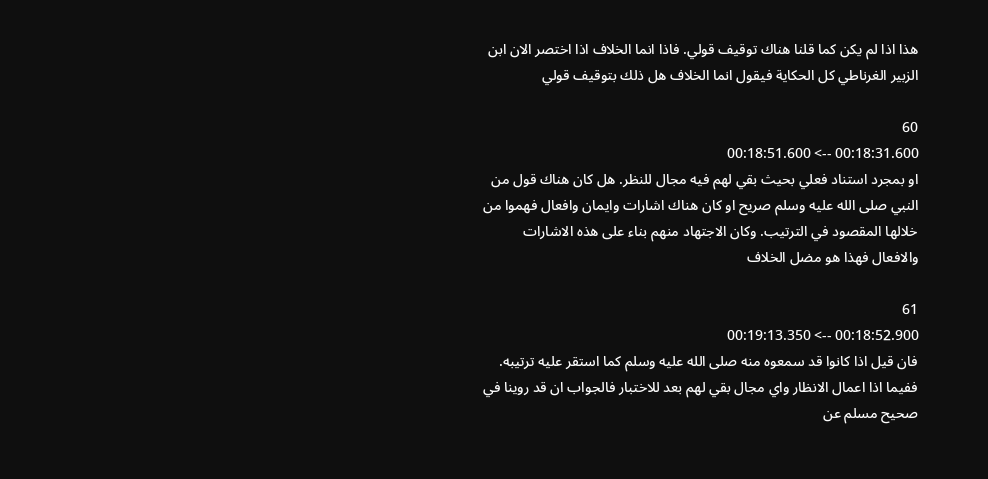هذا اذا لم يكن كما قلنا هناك توقيف قولي. فاذا انما الخلاف اذا اختصر الان ابن الزبير الغرناطي كل الحكاية فيقول انما الخلاف هل ذلك بتوقيف قولي

60
00:18:31.600 --> 00:18:51.600
او بمجرد استناد فعلي بحيث بقي لهم فيه مجال للنظر. هل كان هناك قول من النبي صلى الله عليه وسلم صريح او كان هناك اشارات وايمان وافعال فهموا من خلالها المقصود في الترتيب. وكان الاجتهاد منهم بناء على هذه الاشارات والافعال فهذا هو مضل الخلاف

61
00:18:52.900 --> 00:19:13.350
فان قيل اذا كانوا قد سمعوه منه صلى الله عليه وسلم كما استقر عليه ترتيبه. ففيما اذا اعمال الانظار واي مجال بقي لهم بعد للاختبار فالجواب ان قد روينا في صحيح مسلم عن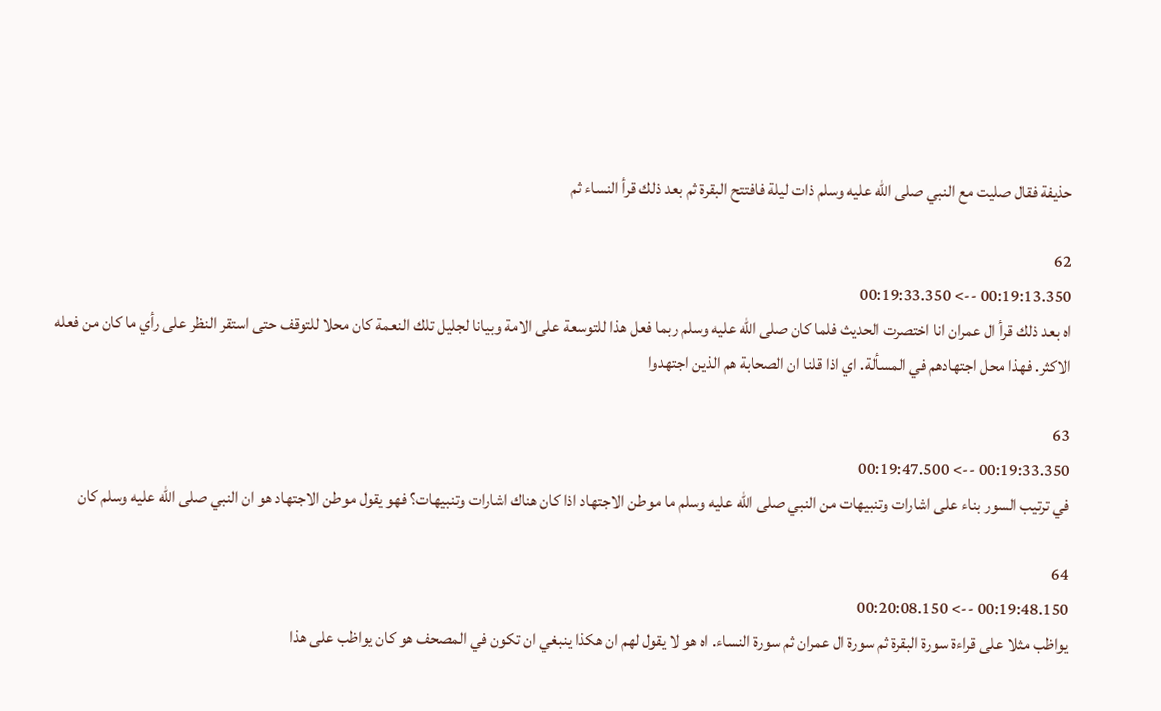حذيفة فقال صليت مع النبي صلى الله عليه وسلم ذات ليلة فافتتح البقرة ثم بعد ذلك قرأ النساء ثم

62
00:19:13.350 --> 00:19:33.350
اه بعد ذلك قرأ ال عمران انا اختصرت الحديث فلما كان صلى الله عليه وسلم ربما فعل هذا للتوسعة على الامة وبيانا لجليل تلك النعمة كان محلا للتوقف حتى استقر النظر على رأي ما كان من فعله الاكثر. فهذا محل اجتهادهم في المسألة. اي اذا قلنا ان الصحابة هم الذين اجتهدوا

63
00:19:33.350 --> 00:19:47.500
في ترتيب السور بناء على اشارات وتنبيهات من النبي صلى الله عليه وسلم ما موطن الاجتهاد اذا كان هناك اشارات وتنبيهات؟ فهو يقول موطن الاجتهاد هو ان النبي صلى الله عليه وسلم كان

64
00:19:48.150 --> 00:20:08.150
يواظب مثلا على قراءة سورة البقرة ثم سورة ال عمران ثم سورة النساء. اه هو لا يقول لهم ان هكذا ينبغي ان تكون في المصحف هو كان يواظب على هذا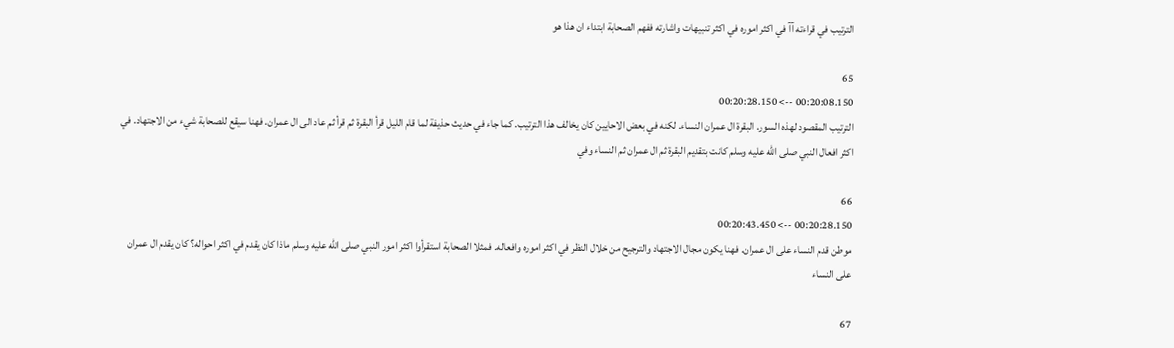الترتيب في قراءته آآ في اكثر اموره في اكثر تنبيهات واشارته ففهم الصحابة ابتداء ان هذا هو

65
00:20:08.150 --> 00:20:28.150
الترتيب المقصود لهذه السور. البقرة ال عمران النساء. لكنه في بعض الاحايين كان يخالف هذا الترتيب. كما جاء في حديث حذيفة لما قام الليل قرأ البقرة ثم قرأ ثم عاد الى ال عمران. فهنا سيقع للصحابة شيء من الاجتهاد. في اكثر افعال النبي صلى الله عليه وسلم كانت بتقديم البقرة ثم ال عمران ثم النساء وفي

66
00:20:28.150 --> 00:20:43.450
موطن قدم النساء على ال عمران. فهنا يكون مجال الاجتهاد والترجيح من خلال النظر في اكثر اموره وافعاله. فمثلا الصحابة استقرأوا اكثر امور النبي صلى الله عليه وسلم ماذا كان يقدم في اكثر احواله؟ كان يقدم ال عمران على النساء

67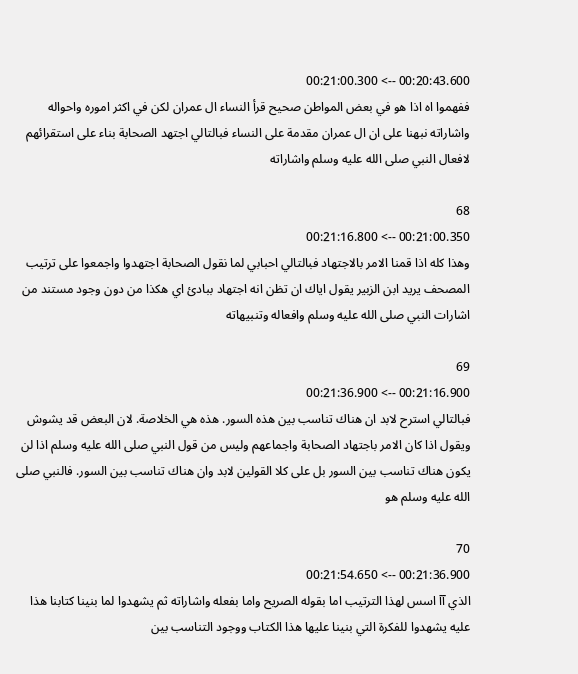00:20:43.600 --> 00:21:00.300
ففهموا اه اذا هو في بعض المواطن صحيح قرأ النساء ال عمران لكن في اكثر اموره واحواله واشاراته نبهنا على ان ال عمران مقدمة على النساء فبالتالي اجتهد الصحابة بناء على استقرائهم لافعال النبي صلى الله عليه وسلم واشاراته

68
00:21:00.350 --> 00:21:16.800
وهذا كله اذا قمنا الامر بالاجتهاد فبالتالي احبابي لما نقول الصحابة اجتهدوا واجمعوا على ترتيب المصحف يريد ابن الزبير يقول اياك ان تظن انه اجتهاد ببادئ اي هكذا من دون وجود مستند من اشارات النبي صلى الله عليه وسلم وافعاله وتنبيهاته

69
00:21:16.900 --> 00:21:36.900
فبالتالي استرح لابد ان هناك تناسب بين هذه السور. هذه هي الخلاصة. لان البعض قد يشوش ويقول اذا كان الامر باجتهاد الصحابة واجماعهم وليس من قول النبي صلى الله عليه وسلم اذا لن يكون هناك تناسب بين السور بل على كلا القولين لابد وان هناك تناسب بين السور. فالنبي صلى الله عليه وسلم هو

70
00:21:36.900 --> 00:21:54.650
الذي آآ اسس لهذا الترتيب اما بقوله الصريح واما بفعله واشاراته ثم يشهدوا لما بنينا كتابنا هذا عليه يشهدوا للفكرة التي بنينا عليها هذا الكتاب ووجود التناسب بين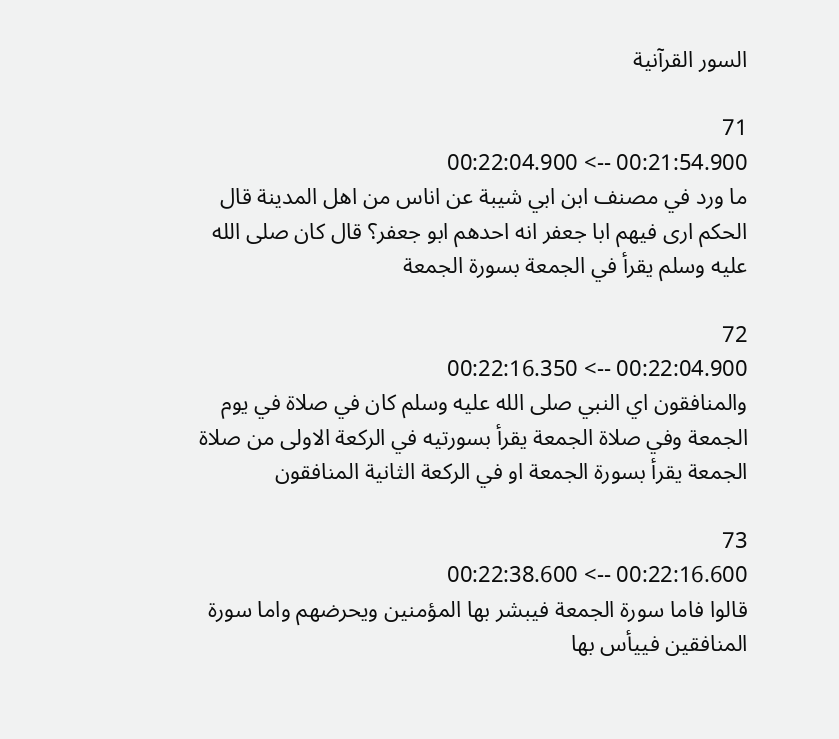السور القرآنية

71
00:21:54.900 --> 00:22:04.900
ما ورد في مصنف ابن ابي شيبة عن اناس من اهل المدينة قال الحكم ارى فيهم ابا جعفر انه احدهم ابو جعفر؟ قال كان صلى الله عليه وسلم يقرأ في الجمعة بسورة الجمعة

72
00:22:04.900 --> 00:22:16.350
والمنافقون اي النبي صلى الله عليه وسلم كان في صلاة في يوم الجمعة وفي صلاة الجمعة يقرأ بسورتيه في الركعة الاولى من صلاة الجمعة يقرأ بسورة الجمعة او في الركعة الثانية المنافقون

73
00:22:16.600 --> 00:22:38.600
قالوا فاما سورة الجمعة فيبشر بها المؤمنين ويحرضهم واما سورة المنافقين فييأس بها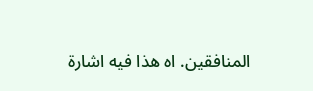المنافقين. اه هذا فيه اشارة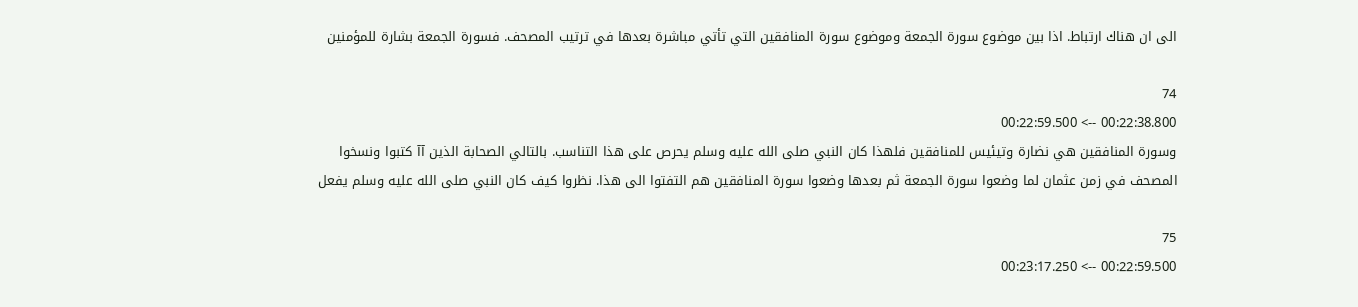الى ان هناك ارتباط. اذا بين موضوع سورة الجمعة وموضوع سورة المنافقين التي تأتي مباشرة بعدها في ترتيب المصحف. فسورة الجمعة بشارة للمؤمنين

74
00:22:38.800 --> 00:22:59.500
وسورة المنافقين هي نضارة وتيئيس للمنافقين فلهذا كان النبي صلى الله عليه وسلم يحرص على هذا التناسب. بالتالي الصحابة الذين آآ كتبوا ونسخوا المصحف في زمن عثمان لما وضعوا سورة الجمعة ثم بعدها وضعوا سورة المنافقين هم التفتوا الى هذا. نظروا كيف كان النبي صلى الله عليه وسلم يفعل

75
00:22:59.500 --> 00:23:17.250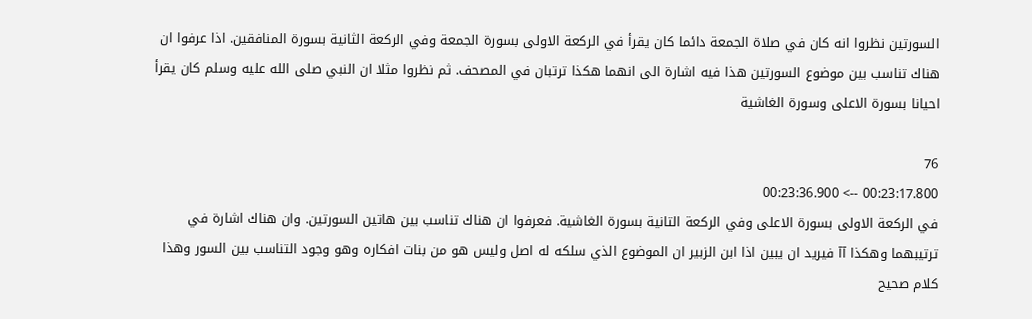السورتين نظروا انه كان في صلاة الجمعة دائما كان يقرأ في الركعة الاولى بسورة الجمعة وفي الركعة الثانية بسورة المنافقين. اذا عرفوا ان هناك تناسب بين موضوع السورتين هذا فيه اشارة الى انهما هكذا ترتبان في المصحف. ثم نظروا مثلا ان النبي صلى الله عليه وسلم كان يقرأ احيانا بسورة الاعلى وسورة الغاشية

76
00:23:17.800 --> 00:23:36.900
في الركعة الاولى بسورة الاعلى وفي الركعة التانية بسورة الغاشية. فعرفوا ان هناك تناسب بين هاتين السورتين. وان هناك اشارة في ترتيبهما وهكذا آآ فيريد ان يبين اذا ابن الزبير ان الموضوع الذي سلكه له اصل وليس هو من بنات افكاره وهو وجود التناسب بين السور وهذا كلام صحيح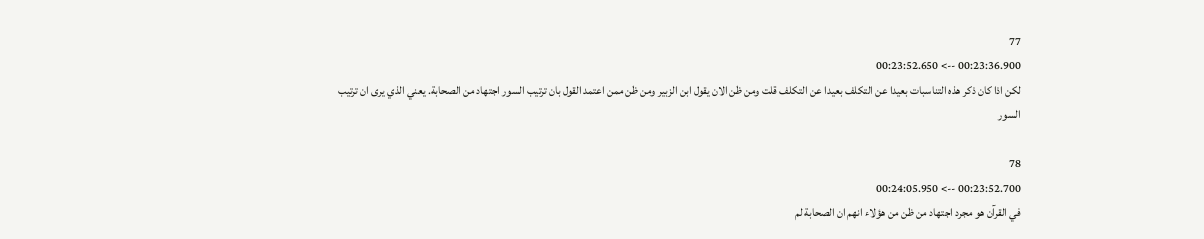77
00:23:36.900 --> 00:23:52.650
لكن اذا كان ذكر هذه التناسبات بعيدا عن التكلف بعيدا عن التكلف قلت ومن ظن الان يقول ابن الزبير ومن ظن ممن اعتمد القول بان ترتيب السور اجتهاد من الصحابة. يعني الذي يرى ان ترتيب السور

78
00:23:52.700 --> 00:24:05.950
في القرآن هو مجرد اجتهاد من ظن من هؤلاء انهم ان الصحابة لم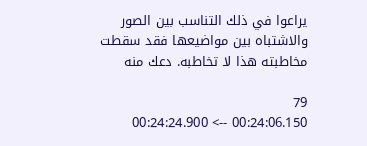يراعوا في ذلك التناسب بين الصور والاشتباه بين مواضيعها فقد سقطت مخاطبته هذا لا تخاطبه. دعك منه

79
00:24:06.150 --> 00:24:24.900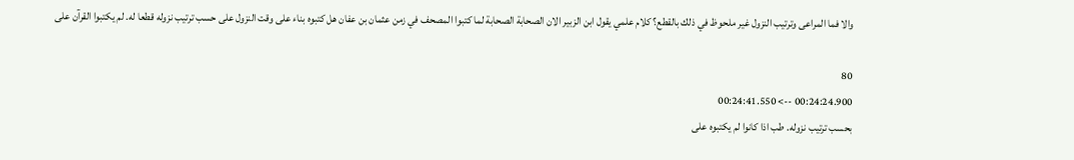والا فما المراعى وترتيب النزول غير ملحوظ في ذلك بالقطع؟ كلام علمي يقول ابن الزبير الان الصحابة الصحابة لما كتبوا المصحف في زمن عثمان بن عفان هل كتبوه بناء على وقت النزول على حسب ترتيب نزوله قطعا له. لم يكتبوا القرآن على

80
00:24:24.900 --> 00:24:41.550
بحسب ترتيب نزوله. طب اذا كانوا لم يكتبوه على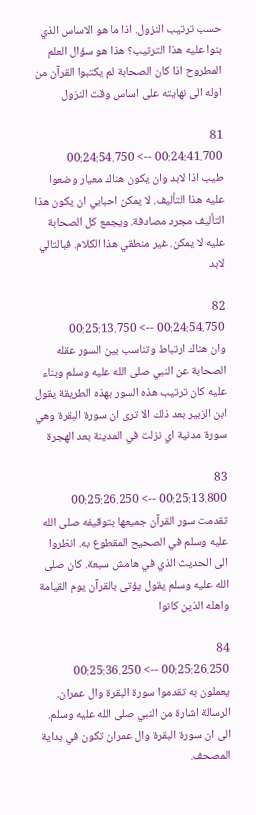حسب ترتيب النزول. اذا ما هو الاساس الذي بنوا عليه هذا الترتيب؟ هذا هو سؤال العلم المطروح اذا كان الصحابة لم يكتبوا القرآن من اوله الى نهايته على اساس وقت النزول

81
00:24:41.700 --> 00:24:54.750
طيب اذا لابد وان يكون هناك معيار وضعوا عليه هذا التأليف. لا يمكن احبابي ان يكون هذا التأليف مجرد مصادفة. ويجمع كل الصحابة عليه لا يمكن. غير منطقي هذا الكلام. فبالتالي لابد

82
00:24:54.750 --> 00:25:13.750
وان هناك ارتباط وتناسب بين السور عقله الصحابة عن النبي صلى الله عليه وسلم وبناء عليه كان ترتيب هذه السور بهذه الطريقة يقول ابن الزبير بعد ذلك الا ترى ان سورة البقرة وهي سورة مدنية اي نزلت في المدينة بعد الهجرة

83
00:25:13.800 --> 00:25:26.250
تقدمت سور القرآن جميعها بتوقيفه صلى الله عليه وسلم في الصحيح المقطوع به. انظروا الى الحديث الذي في هامش سبعة. كان صلى الله عليه وسلم يقول يؤتى بالقرآن يوم القيامة واهله الذين كانوا

84
00:25:26.250 --> 00:25:36.250
يعملون به تقدموا سورة البقرة وال عمران. الرسالة اشارة من النبي صلى الله عليه وسلم. الى ان سورة البقرة وال عمران تكون في بداية المصحف.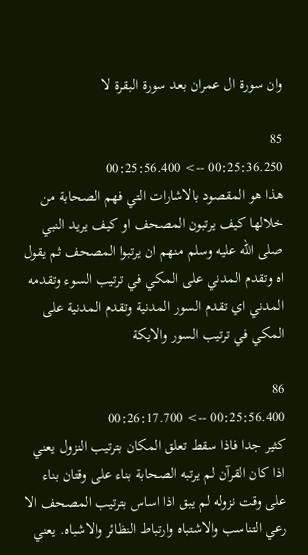وان سورة ال عمران بعد سورة البقرة لا

85
00:25:36.250 --> 00:25:56.400
هذا هو المقصود بالاشارات التي فهم الصحابة من خلالها كيف يرتبون المصحف او كيف يريد النبي صلى الله عليه وسلم منهم ان يرتبوا المصحف ثم يقول اه وتقدم المدني على المكي في ترتيب السوء وتقدمه المدني اي تقدم السور المدنية وتقدم المدنية على المكي في ترتيب السور والايكة

86
00:25:56.400 --> 00:26:17.700
كثير جدا فاذا سقط تعلق المكان بترتيب النزول يعني اذا كان القرآن لم يرتبه الصحابة بناء على وقتان بناء على وقت نزوله لم يبق اذا اساس بترتيب المصحف الا رعي التناسب والاشتباه وارتباط النظائر والاشباه. يعني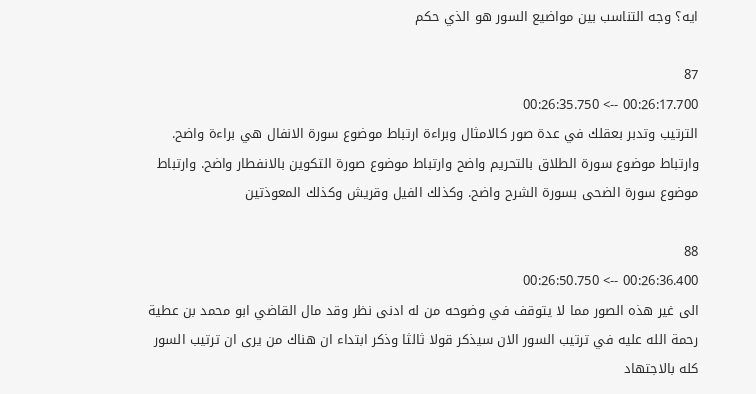ايه؟ وجه التناسب بين مواضيع السور هو الذي حكم

87
00:26:17.700 --> 00:26:35.750
الترتيب وتدبر بعقلك في عدة صور كالامثال وبراءة ارتباط موضوع سورة الانفال هي براءة واضح. وارتباط موضوع سورة الطلاق بالتحريم واضح وارتباط موضوع صورة التكوين بالانفطار واضح. وارتباط موضوع سورة الضحى بسورة الشرح واضح. وكذلك الفيل وقريش وكذلك المعوذتين

88
00:26:36.400 --> 00:26:50.750
الى غير هذه الصور مما لا يتوقف في وضوحه من له ادنى نظر وقد مال القاضي ابو محمد بن عطية رحمة الله عليه في ترتيب السور الان سيذكر قولا ثالثا وذكر ابتداء ان هناك من يرى ان ترتيب السور كله بالاجتهاد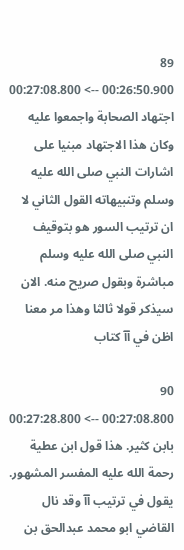89
00:26:50.900 --> 00:27:08.800
اجتهاد الصحابة واجمعوا عليه وكان هذا الاجتهاد مبنيا على اشارات النبي صلى الله عليه وسلم وتنبيهاته القول الثاني لا ان ترتيب السور هو بتوقيف النبي صلى الله عليه وسلم مباشرة وبقول صريح منه. الان سيذكر قولا ثالثا وهذا مر معنا اظن في آآ كتاب

90
00:27:08.800 --> 00:27:28.800
بابن كثير. هذا قول ابن عطية رحمة الله عليه المفسر المشهور. يقول في ترتيب آآ وقد نال القاضي ابو محمد عبدالحق بن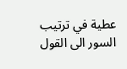عطية في ترتيب السور الى القول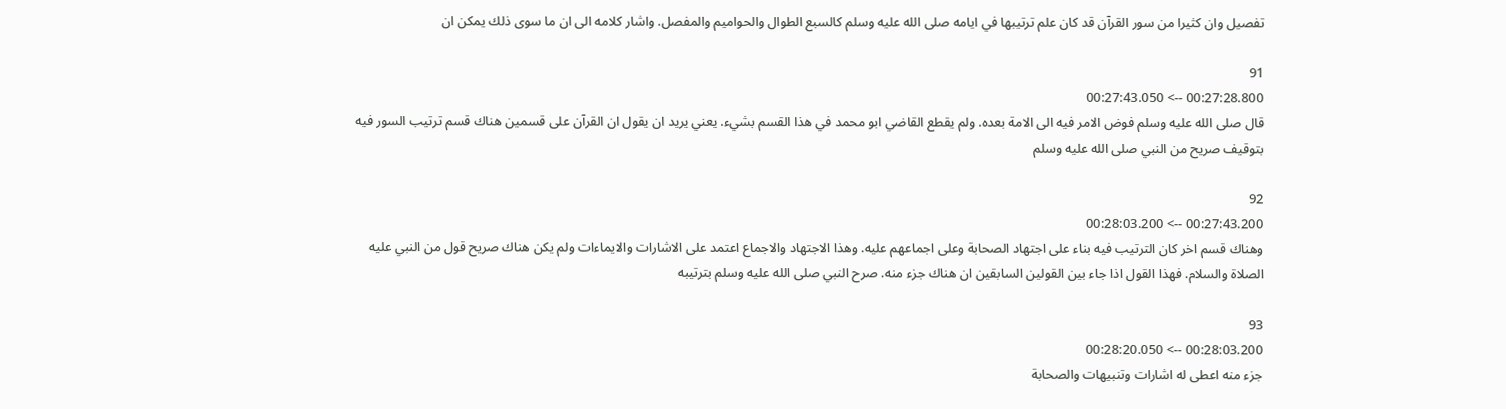تفصيل وان كثيرا من سور القرآن قد كان علم ترتيبها في ايامه صلى الله عليه وسلم كالسبع الطوال والحواميم والمفصل. واشار كلامه الى ان ما سوى ذلك يمكن ان

91
00:27:28.800 --> 00:27:43.050
قال صلى الله عليه وسلم فوض الامر فيه الى الامة بعده. ولم يقطع القاضي ابو محمد في هذا القسم بشيء. يعني يريد ان يقول ان القرآن على قسمين هناك قسم ترتيب السور فيه بتوقيف صريح من النبي صلى الله عليه وسلم

92
00:27:43.200 --> 00:28:03.200
وهناك قسم اخر كان الترتيب فيه بناء على اجتهاد الصحابة وعلى اجماعهم عليه. وهذا الاجتهاد والاجماع اعتمد على الاشارات والايماءات ولم يكن هناك صريح قول من النبي عليه الصلاة والسلام. فهذا القول اذا جاء بين القولين السابقين ان هناك جزء منه. صرح النبي صلى الله عليه وسلم بترتيبه

93
00:28:03.200 --> 00:28:20.050
جزء منه اعطى له اشارات وتنبيهات والصحابة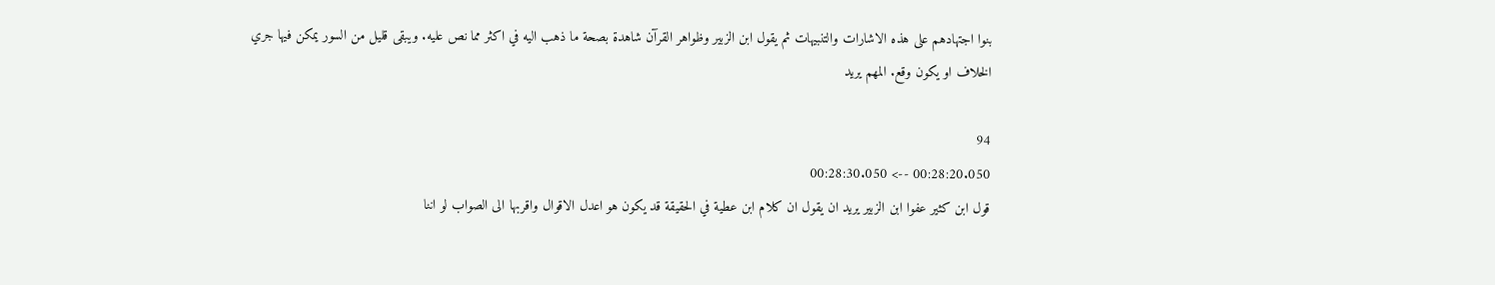بنوا اجتهادهم على هذه الاشارات والتنبيهات ثم يقول ابن الزبير وظواهر القرآن شاهدة بصحة ما ذهب اليه في اكثر مما نص عليه. ويبقى قليل من السور يمكن فيها جري الخلاف او يكون وقع. المهم يريد

94
00:28:20.050 --> 00:28:30.050
قول ابن كثير عفوا ابن الزبير يريد ان يقول ان كلام ابن عطية في الحقيقة قد يكون هو اعدل الاقوال واقربها الى الصواب لو اننا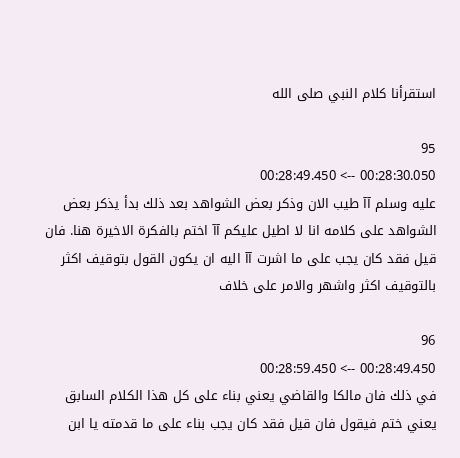استقرأنا كلام النبي صلى الله

95
00:28:30.050 --> 00:28:49.450
عليه وسلم آآ طيب الان وذكر بعض الشواهد بعد ذلك بدأ يذكر بعض الشواهد على كلامه انا لا اطيل عليكم آآ اختم بالفكرة الاخيرة هنا. فان قيل فقد كان يجب على ما اشرت آآ اليه ان يكون القول بتوقيف اكثر بالتوقيف اكثر واشهر والامر على خلاف

96
00:28:49.450 --> 00:28:59.450
في ذلك فان مالكا والقاضي يعني بناء على كل هذا الكلام السابق يعني ختم فيقول فان قيل فقد كان يجب بناء على ما قدمته يا ابن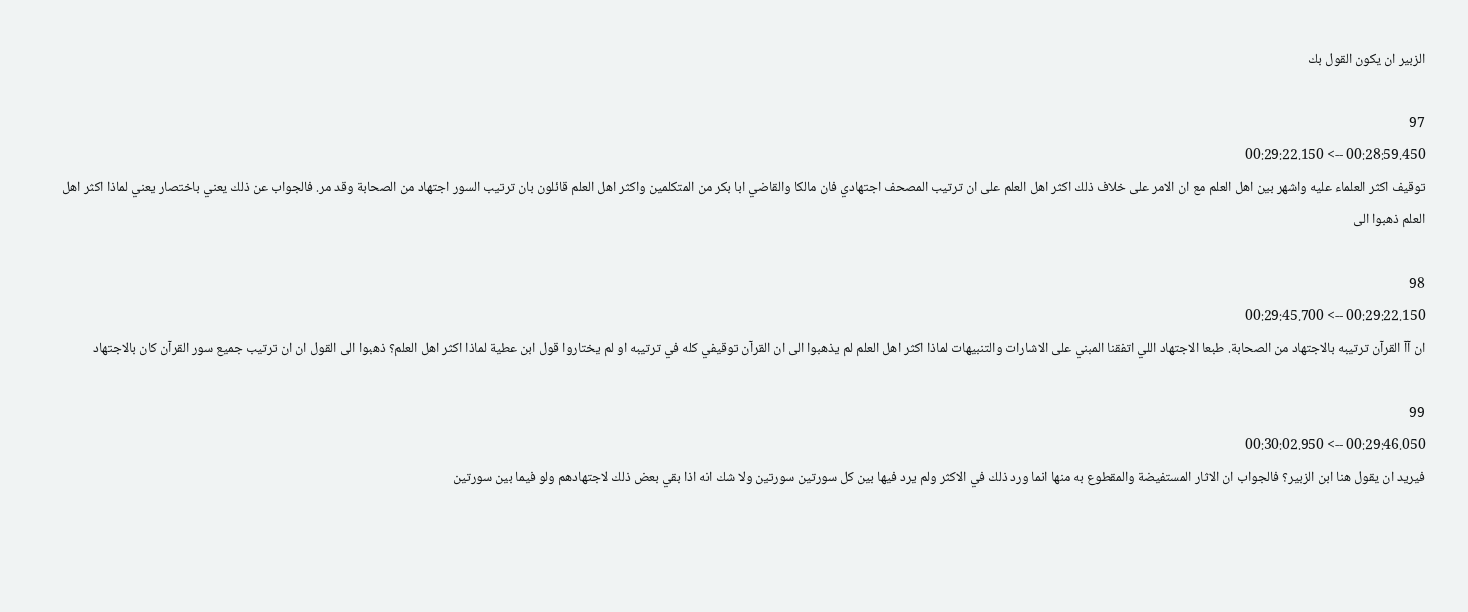الزبير ان يكون القول بك

97
00:28:59.450 --> 00:29:22.150
توقيف اكثر العلماء عليه واشهر بين اهل العلم مع ان الامر على خلاف ذلك اكثر اهل العلم على ان ترتيب المصحف اجتهادي فان مالكا والقاضي ابا بكر من المتكلمين واكثر اهل العلم قائلون بان ترتيب السور اجتهاد من الصحابة وقد مر. فالجواب عن ذلك يعني باختصار يعني لماذا اكثر اهل العلم ذهبوا الى

98
00:29:22.150 --> 00:29:45.700
ان آآ القرآن ترتيبه بالاجتهاد من الصحابة. طبعا الاجتهاد اللي اتفقنا المبني على الاشارات والتنبيهات لماذا اكثر اهل العلم لم يذهبوا الى ان القرآن توقيفي كله في ترتيبه او لم يختاروا قول ابن عطية لماذا اكثر اهل العلم؟ ذهبوا الى القول ان ان ترتيب جميع سور القرآن كان بالاجتهاد

99
00:29:46.050 --> 00:30:02.950
فيريد ان يقول هنا ابن الزبير؟ فالجواب ان الاثار المستفيضة والمقطوع به منها انما ورد ذلك في الاكثر ولم يرد فيها بين كل سورتين سورتين ولا شك انه اذا بقي بعض ذلك لاجتهادهم ولو فيما بين سورتين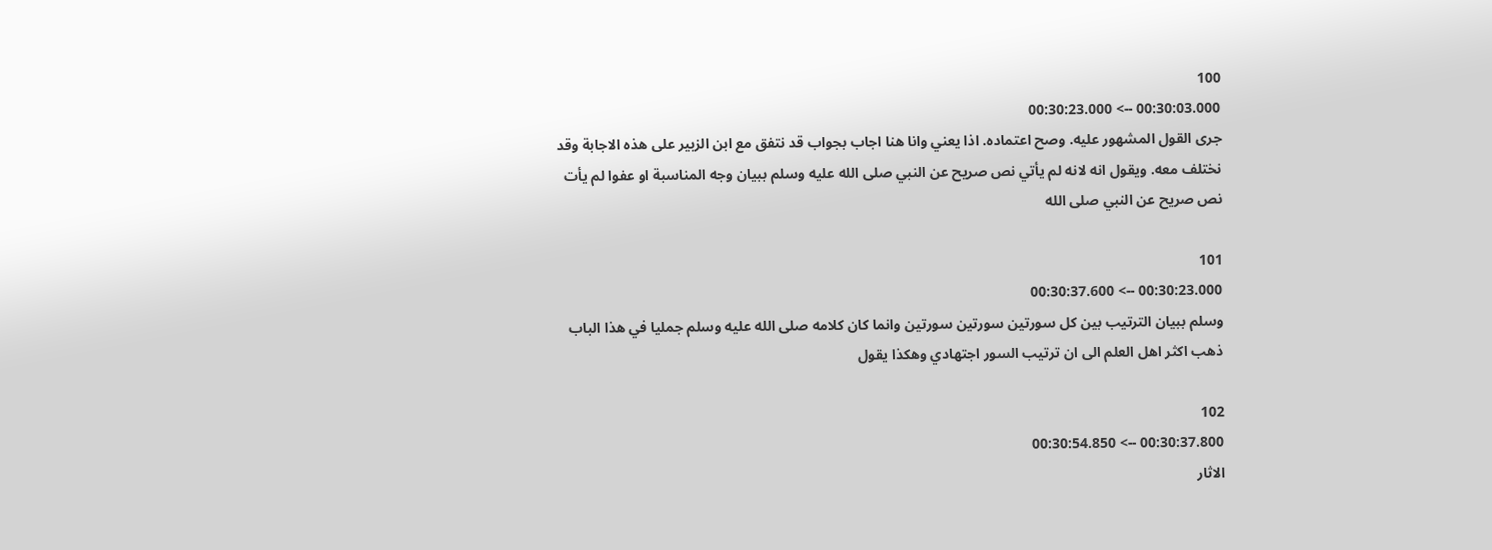100
00:30:03.000 --> 00:30:23.000
جرى القول المشهور عليه. وصح اعتماده. اذا يعني وانا هنا اجاب بجواب قد نتفق مع ابن الزبير على هذه الاجابة وقد نختلف معه. ويقول انه لانه لم يأتي نص صريح عن النبي صلى الله عليه وسلم ببيان وجه المناسبة او عفوا لم يأت نص صريح عن النبي صلى الله

101
00:30:23.000 --> 00:30:37.600
وسلم ببيان الترتيب بين كل سورتين سورتين سورتين وانما كان كلامه صلى الله عليه وسلم جمليا في هذا الباب ذهب اكثر اهل العلم الى ان ترتيب السور اجتهادي وهكذا يقول

102
00:30:37.800 --> 00:30:54.850
الاثار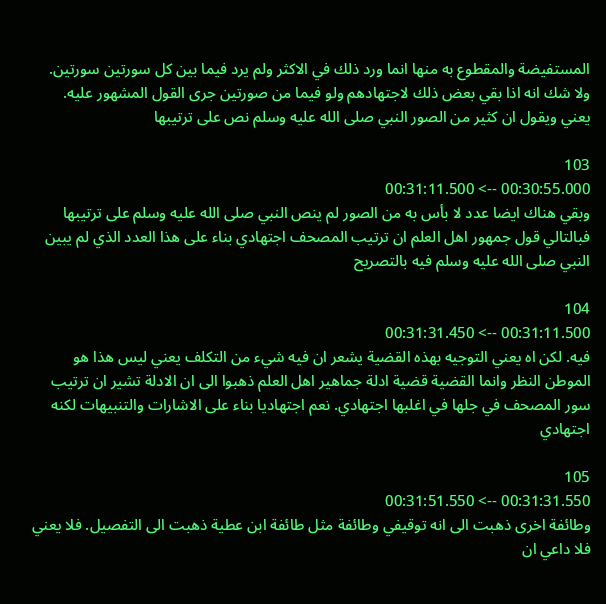المستفيضة والمقطوع به منها انما ورد ذلك في الاكثر ولم يرد فيما بين كل سورتين سورتين. ولا شك انه اذا بقي بعض ذلك لاجتهادهم ولو فيما من صورتين جرى القول المشهور عليه. يعني ويقول ان كثير من الصور النبي صلى الله عليه وسلم نص على ترتيبها

103
00:30:55.000 --> 00:31:11.500
وبقي هناك ايضا عدد لا بأس به من الصور لم ينص النبي صلى الله عليه وسلم على ترتيبها فبالتالي قول جمهور اهل العلم ان ترتيب المصحف اجتهادي بناء على هذا العدد الذي لم يبين النبي صلى الله عليه وسلم فيه بالتصريح

104
00:31:11.500 --> 00:31:31.450
فيه. لكن اه يعني التوجيه بهذه القضية يشعر ان فيه شيء من التكلف يعني ليس هذا هو الموطن النظر وانما القضية قضية ادلة جماهير اهل العلم ذهبوا الى ان الادلة تشير ان ترتيب سور المصحف في جلها في اغلبها اجتهادي. نعم اجتهاديا بناء على الاشارات والتنبيهات لكنه اجتهادي

105
00:31:31.550 --> 00:31:51.550
وطائفة اخرى ذهبت الى انه توقيفي وطائفة مثل طائفة ابن عطية ذهبت الى التفصيل. فلا يعني فلا داعي ان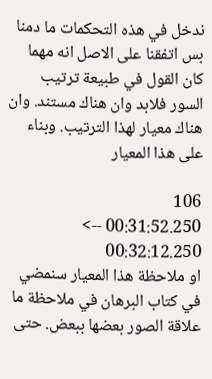ندخل في هذه التحكمات ما دمنا بس اتفقنا على الاصل انه مهما كان القول في طبيعة ترتيب السور فلابد وان هناك مستند. وان هناك معيار لهذا الترتيب. وبناء على هذا المعيار

106
00:31:52.250 --> 00:32:12.250
او ملاحظة هذا المعيار سنمضي في كتاب البرهان في ملاحظة ما علاقة الصور بعضها ببعض. حتى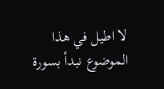لا اطيل في هذا الموضوع نبدأ بسورة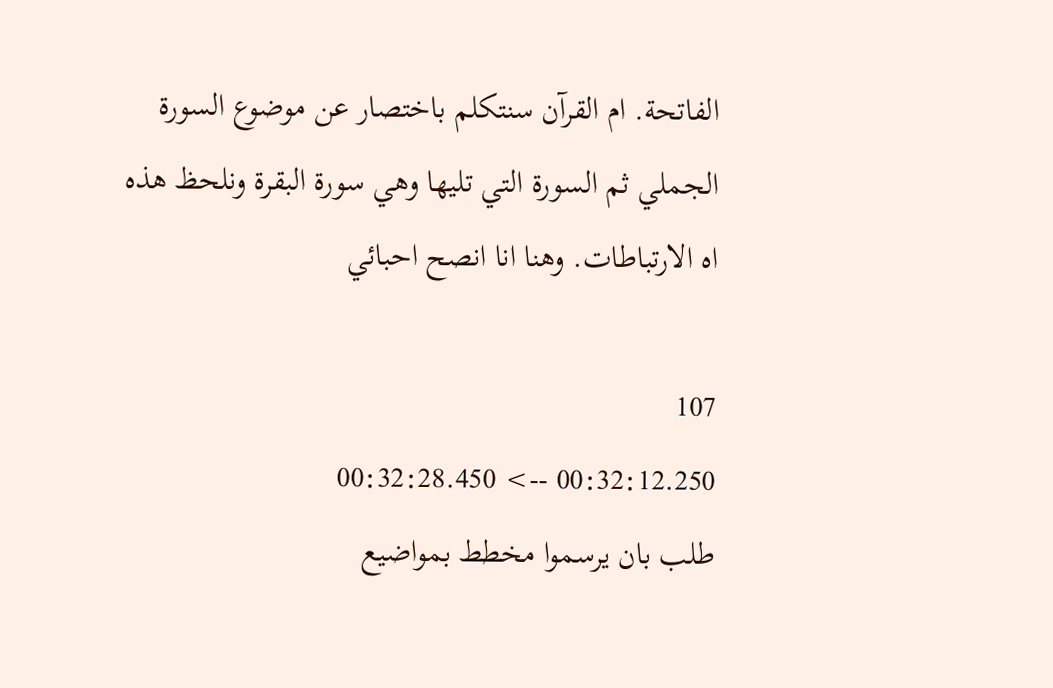الفاتحة. ام القرآن سنتكلم باختصار عن موضوع السورة الجملي ثم السورة التي تليها وهي سورة البقرة ونلحظ هذه اه الارتباطات. وهنا انا انصح احبائي

107
00:32:12.250 --> 00:32:28.450
طلب بان يرسموا مخطط بمواضيع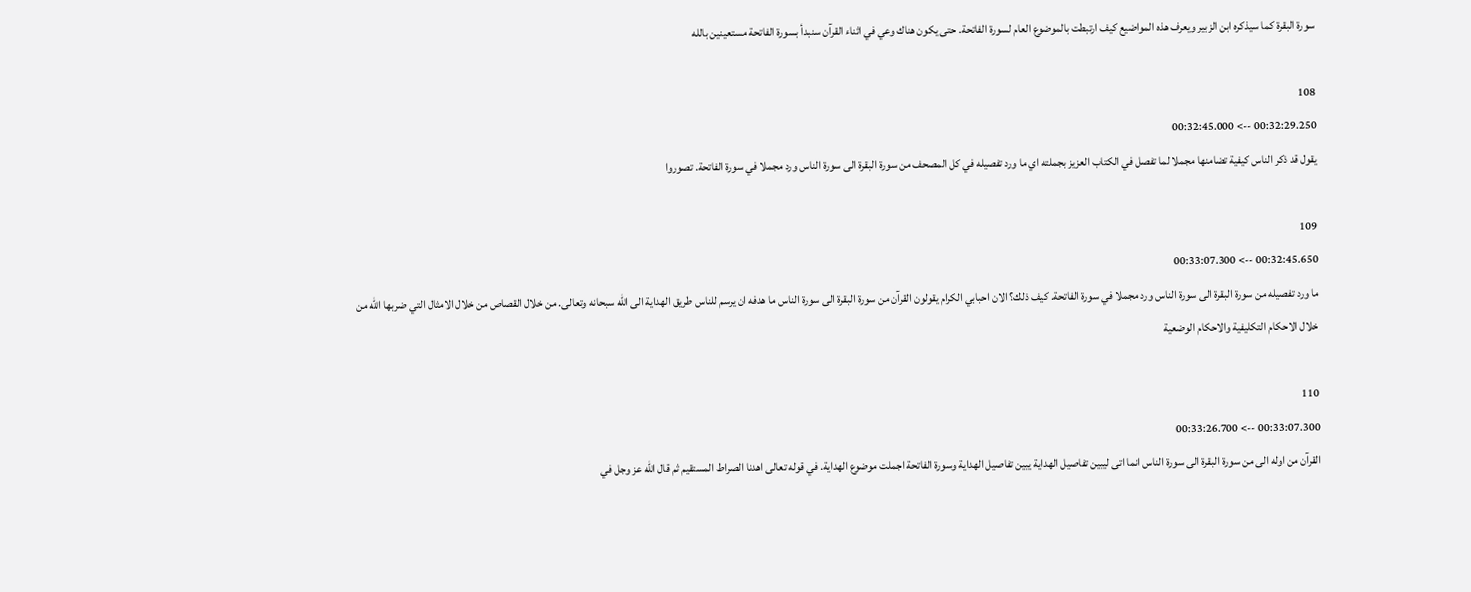سورة البقرة كما سيذكره ابن الزبير ويعرف هذه المواضيع كيف ارتبطت بالموضوع العام لسورة الفاتحة. حتى يكون هناك وعي في اثناء القرآن سنبدأ بسورة الفاتحة مستعينين بالله

108
00:32:29.250 --> 00:32:45.000
يقول قد ذكر الناس كيفية تضامنها مجملا لما تفصل في الكتاب العزيز بجملته اي ما ورد تفصيله في كل المصحف من سورة البقرة الى سورة الناس ورد مجملا في سورة الفاتحة. تصوروا

109
00:32:45.650 --> 00:33:07.300
ما ورد تفصيله من سورة البقرة الى سورة الناس ورد مجملا في سورة الفاتحة. كيف ذلك؟ الان احبابي الكرام يقولون القرآن من سورة البقرة الى سورة الناس ما هدفه ان يرسم للناس طريق الهداية الى الله سبحانه وتعالى. من خلال القصاص من خلال الامثال التي ضربها الله من خلال الاحكام التكليفية والاحكام الوضعية

110
00:33:07.300 --> 00:33:26.700
القرآن من اوله الى من سورة البقرة الى سورة الناس انما اتى ليبين تفاصيل الهداية يبين تفاصيل الهداية وسورة الفاتحة اجملت موضوع الهداية. في قوله تعالى اهدنا الصراط المستقيم ثم قال الله عز وجل في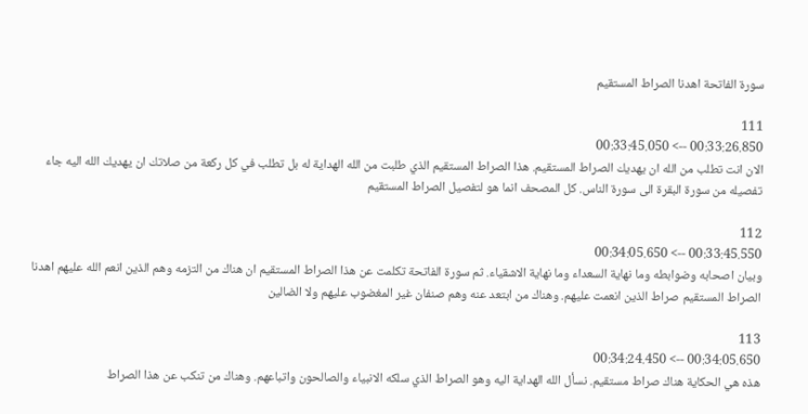سورة الفاتحة اهدنا الصراط المستقيم

111
00:33:26.850 --> 00:33:45.050
الان انت تطلب من الله ان يهديك الصراط المستقيم. هذا الصراط المستقيم الذي طلبت من الله الهداية له بل تطلب في كل ركعة من صلاتك ان يهديك الله اليه جاء تفصيله من سورة البقرة الى سورة الناس. كل المصحف انما هو لتفصيل الصراط المستقيم

112
00:33:45.550 --> 00:34:05.650
وبيان اصحابه وضوابطه وما نهاية السعداء وما نهاية الاشقياء. ثم سورة الفاتحة تكلمت عن هذا الصراط المستقيم ان هناك من التزمه وهم الذين انعم الله عليهم اهدنا الصراط المستقيم صراط الذين انعمت عليهم. وهناك من ابتعد عنه وهم صنفان غير المغضوب عليهم ولا الضالين

113
00:34:05.650 --> 00:34:24.450
هذه هي الحكاية هناك صراط مستقيم. نسأل الله الهداية اليه وهو الصراط الذي سلكه الانبياء والصالحون واتباعهم. وهناك من تنكب عن هذا الصراط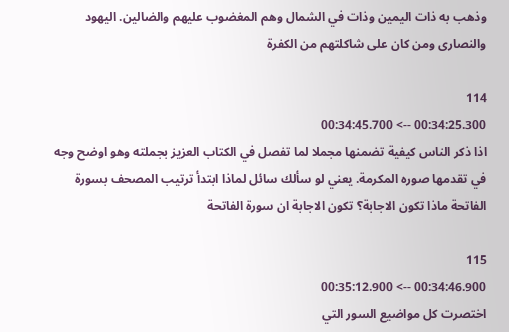وذهب به ذات اليمين وذات في الشمال وهم المغضوب عليهم والضالين. اليهود والنصارى ومن كان على شاكلتهم من الكفرة

114
00:34:25.300 --> 00:34:45.700
اذا ذكر الناس كيفية تضمنها مجملا لما تفصل في الكتاب العزيز بجملته وهو اوضح وجه في تقدمها صوره المكرمة. يعني لو سألك سائل لماذا ابتدأ ترتيب المصحف بسورة الفاتحة ماذا تكون الاجابة؟ تكون الاجابة ان سورة الفاتحة

115
00:34:46.900 --> 00:35:12.900
اختصرت كل مواضيع السور التي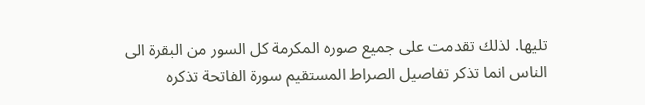تليها. لذلك تقدمت على جميع صوره المكرمة كل السور من البقرة الى الناس انما تذكر تفاصيل الصراط المستقيم سورة الفاتحة تذكره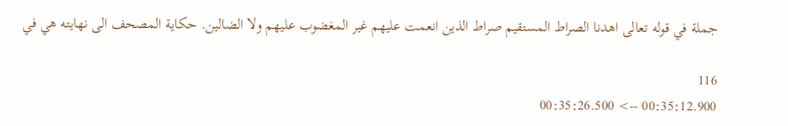جملة في قوله تعالى اهدنا الصراط المستقيم صراط الذين انعمت عليهم غير المغضوب عليهم ولا الضالين. حكاية المصحف الى نهايته هي في

116
00:35:12.900 --> 00:35:26.500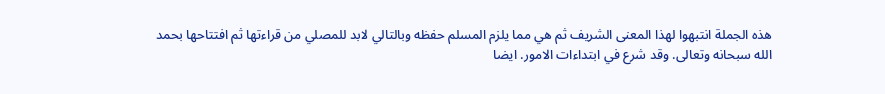هذه الجملة انتبهوا لهذا المعنى الشريف ثم هي مما يلزم المسلم حفظه وبالتالي لابد للمصلي من قراءتها ثم افتتاحها بحمد الله سبحانه وتعالى. وقد شرع في ابتداءات الامور. ايضا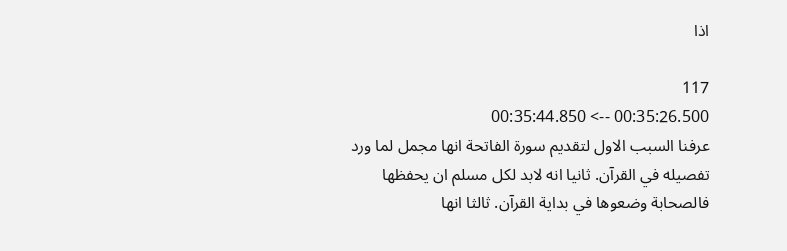اذا

117
00:35:26.500 --> 00:35:44.850
عرفنا السبب الاول لتقديم سورة الفاتحة انها مجمل لما ورد تفصيله في القرآن. ثانيا انه لابد لكل مسلم ان يحفظها فالصحابة وضعوها في بداية القرآن. ثالثا انها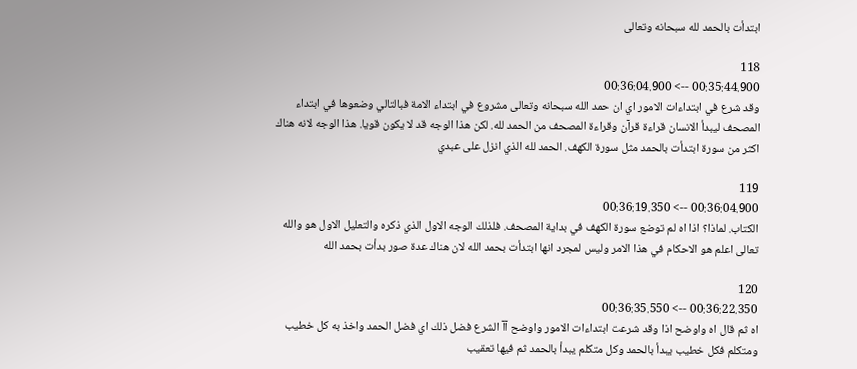ابتدأت بالحمد لله سبحانه وتعالى

118
00:35:44.900 --> 00:36:04.900
وقد شرع في ابتداءات الامور اي ان حمد الله سبحانه وتعالى مشروع في ابتداء الامة فبالتالي وضعوها في ابتداء المصحف ليبدأ الانسان قراءة قرآن وقراءة المصحف من الحمد لله. لكن هذا الوجه قد لا يكون قويا. هذا الوجه لانه هناك اكثر من سورة ابتدأت بالحمد مثل سورة الكهف. الحمد لله الذي انزل على عبدي

119
00:36:04.900 --> 00:36:19.350
الكتاب. لماذا؟ اذا اه لم توضع سورة الكهف في بداية المصحف. فلذلك الوجه الاول الذي ذكره والتعليل الاول هو والله تعالى اعلم هو الاحكام في هذا الامر وليس لمجرد انها ابتدأت بحمد الله لان هناك عدة صور بدأت بحمد الله

120
00:36:22.350 --> 00:36:35.550
اه ثم قال اه واوضح اذا وقد شرعت ابتداءات الامور واوضح آآ الشرع فضل ذلك اي فضل الحمد واخذ به كل خطيب ومتكلم فكل خطيب يبدأ بالحمد وكل متكلم يبدأ بالحمد ثم فيها تعقيب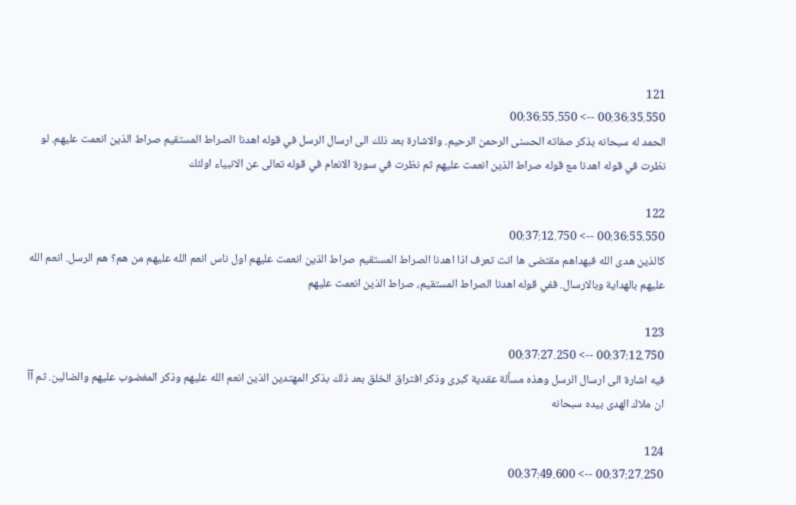121
00:36:35.550 --> 00:36:55.550
الحمد له سبحانه بذكر صفاته الحسنى الرحمن الرحيم. والاشارة بعد ذلك الى ارسال الرسل في قوله اهدنا الصراط المستقيم صراط الذين انعمت عليهم. لو نظرت في قوله اهدنا مع قوله صراط الذين انعمت عليهم ثم نظرت في سورة الانعام في قوله تعالى عن الانبياء اولئك

122
00:36:55.550 --> 00:37:12.750
كالذين هدى الله فبهداهم مقتضى ها انت تعرف اذا اهدنا الصراط المستقيم صراط الذين انعمت عليهم اول ناس انعم الله عليهم من هم؟ هم الرسل. انعم الله عليهم بالهداية وبالارسال. ففي قوله اهدنا الصراط المستقيم، صراط الذين انعمت عليهم

123
00:37:12.750 --> 00:37:27.250
فيه اشارة الى ارسال الرسل وهذه مسألة عقدية كبرى وذكر افتراق الخلق بعد ذلك بذكر المهتدين الذين انعم الله عليهم وذكر المغضوب عليهم والضالين. ثم آآ ان ملاك الهدى بيده سبحانه

124
00:37:27.250 --> 00:37:49.600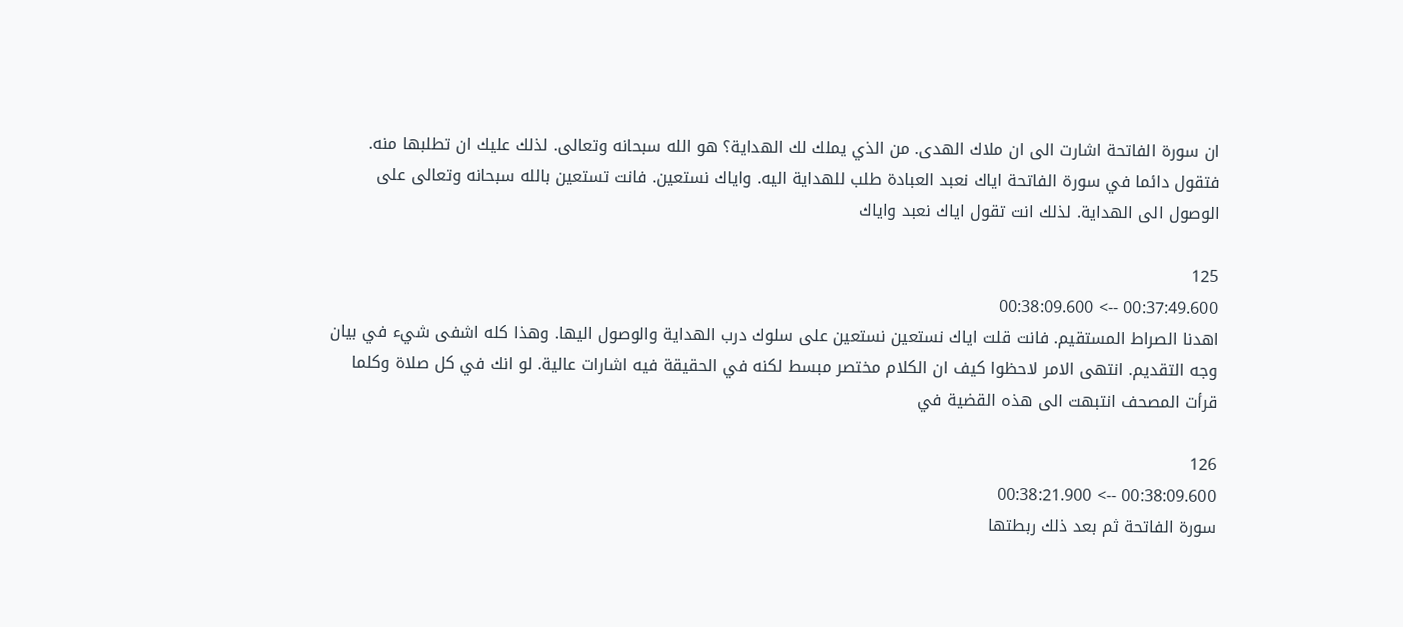ان سورة الفاتحة اشارت الى ان ملاك الهدى. من الذي يملك لك الهداية؟ هو الله سبحانه وتعالى. لذلك عليك ان تطلبها منه. فتقول دائما في سورة الفاتحة اياك نعبد العبادة طلب للهداية اليه. واياك نستعين. فانت تستعين بالله سبحانه وتعالى على الوصول الى الهداية. لذلك انت تقول اياك نعبد واياك

125
00:37:49.600 --> 00:38:09.600
اهدنا الصراط المستقيم. فانت قلت اياك نستعين نستعين على سلوك درب الهداية والوصول اليها. وهذا كله اشفى شيء في بيان وجه التقديم. انتهى الامر لاحظوا كيف ان الكلام مختصر مبسط لكنه في الحقيقة فيه اشارات عالية. لو انك في كل صلاة وكلما قرأت المصحف انتبهت الى هذه القضية في

126
00:38:09.600 --> 00:38:21.900
سورة الفاتحة ثم بعد ذلك ربطتها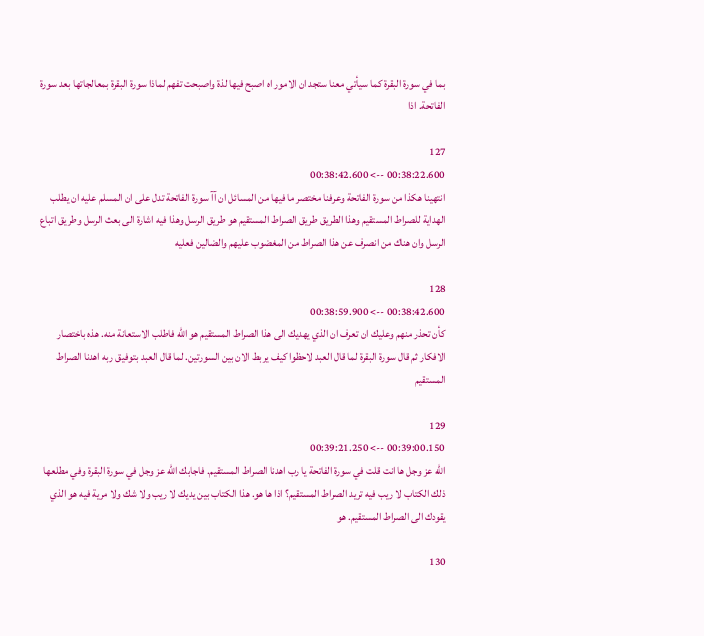بما في سورة البقرة كما سيأتي معنا ستجد ان الامور اه اصبح فيها لذة واصبحت تفهم لماذا سورة البقرة بمعالجاتها بعد سورة الفاتحة. اذا

127
00:38:22.600 --> 00:38:42.600
انتهينا هكذا من سورة الفاتحة وعرفنا مختصر ما فيها من المسائل ان آآ سورة الفاتحة تدل على ان المسلم عليه ان يطلب الهداية للصراط المستقيم وهذا الطريق طريق الصراط المستقيم هو طريق الرسل وهذا فيه اشارة الى بعث الرسل وطريق اتباع الرسل وان هناك من انصرف عن هذا الصراط من المغضوب عليهم والضالين فعليه

128
00:38:42.600 --> 00:38:59.900
كأن تحذر منهم وعليك ان تعرف ان الذي يهديك الى هذا الصراط المستقيم هو الله فاطلب الاستعانة منه. هذه باختصار الافكار ثم قال سورة البقرة لما قال العبد لاحظوا كيف يربط الان بين السورتين. لما قال العبد بتوفيق ربه اهدنا الصراط المستقيم

129
00:39:00.150 --> 00:39:21.250
الله عز وجل ها انت قلت في سورة الفاتحة يا رب اهدنا الصراط المستقيم. فاجابك الله عز وجل في سورة البقرة وفي مطلعها ذلك الكتاب لا ريب فيه تريد الصراط المستقيم؟ اذا ها هو. هذا الكتاب بين يديك لا ريب ولا شك ولا مرية فيه هو الذي يقودك الى الصراط المستقيم. هو

130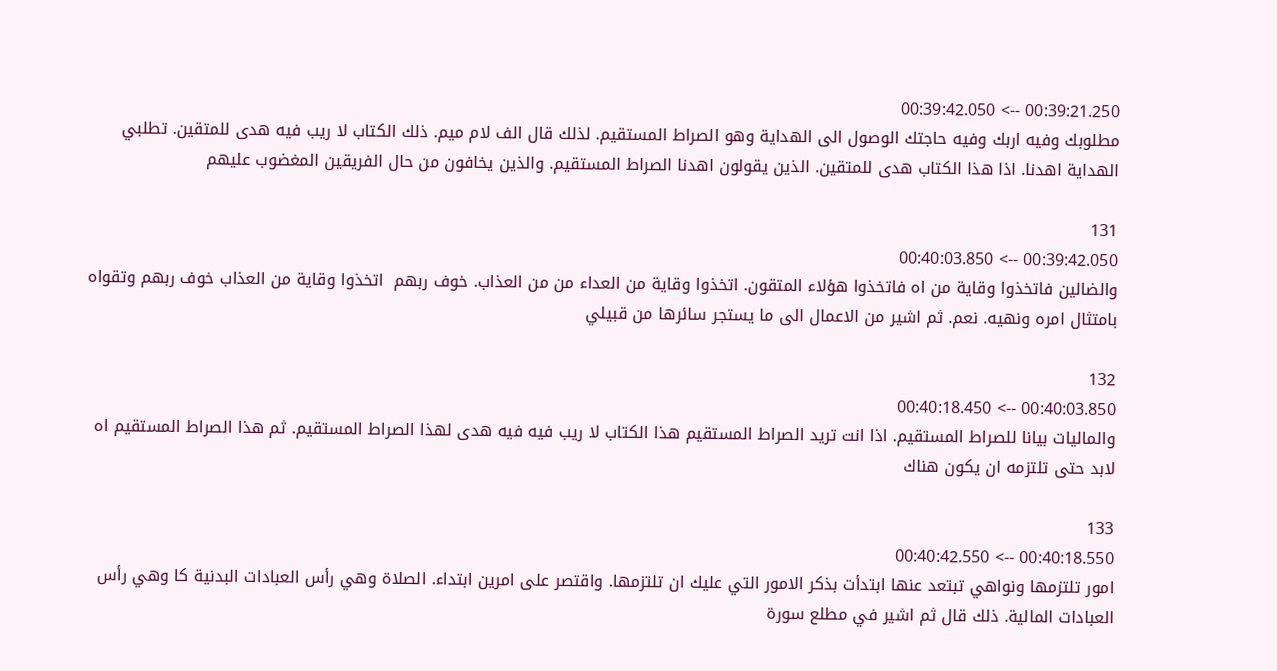00:39:21.250 --> 00:39:42.050
مطلوبك وفيه اربك وفيه حاجتك الوصول الى الهداية وهو الصراط المستقيم. لذلك قال الف لام ميم. ذلك الكتاب لا ريب فيه هدى للمتقين. تطلبي الهداية اهدنا. اذا هذا الكتاب هدى للمتقين. الذين يقولون اهدنا الصراط المستقيم. والذين يخافون من حال الفريقين المغضوب عليهم

131
00:39:42.050 --> 00:40:03.850
والضالين فاتخذوا وقاية من اه فاتخذوا هؤلاء المتقون. اتخذوا وقاية من العداء من من العذاب. خوف ربهم  اتخذوا وقاية من العذاب خوف ربهم وتقواه بامتثال امره ونهيه. نعم. ثم اشير من الاعمال الى ما يستجر سائرها من قبيلي

132
00:40:03.850 --> 00:40:18.450
والماليات بيانا للصراط المستقيم. اذا انت تريد الصراط المستقيم هذا الكتاب لا ريب فيه فيه هدى لهذا الصراط المستقيم. ثم هذا الصراط المستقيم اه لابد حتى تلتزمه ان يكون هناك

133
00:40:18.550 --> 00:40:42.550
امور تلتزمها ونواهي تبتعد عنها ابتدأت بذكر الامور التي عليك ان تلتزمها. واقتصر على امرين ابتداء. الصلاة وهي رأس العبادات البدنية كا وهي رأس العبادات المالية. ذلك قال ثم اشير في مطلع سورة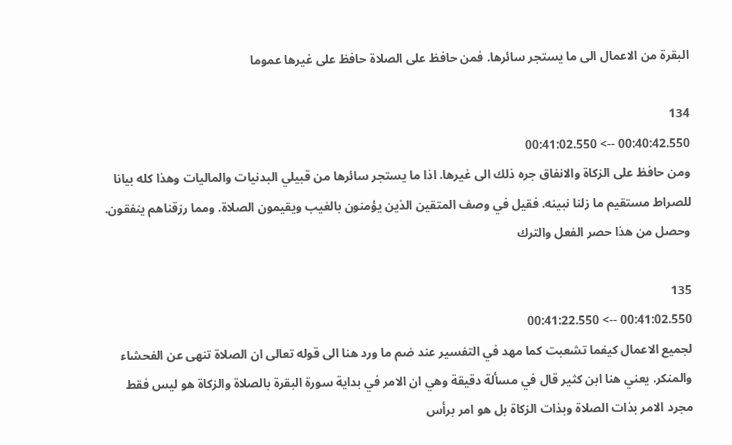البقرة من الاعمال الى ما يستجر سائرها. فمن حافظ على الصلاة حافظ على غيرها عموما

134
00:40:42.550 --> 00:41:02.550
ومن حافظ على الزكاة والانفاق جره ذلك الى غيرها. اذا ما يستجر سائرها من قبيلي البدنيات والماليات وهذا كله بيانا للصراط مستقيم ما زلنا نبينه. فقيل في وصف المتقين الذين يؤمنون بالغيب ويقيمون الصلاة. ومما رزقناهم ينفقون. وحصل من هذا حصر الفعل والترك

135
00:41:02.550 --> 00:41:22.550
لجميع الاعمال كيفما تشعبت كما مهد في التفسير عند ضم ما ورد هنا الى قوله تعالى ان الصلاة تنهى عن الفحشاء والمنكر. يعني هنا ابن كثير قال في مسألة دقيقة وهي ان الامر في بداية سورة البقرة بالصلاة والزكاة هو ليس فقط مجرد الامر بذات الصلاة وبذات الزكاة بل هو امر برأس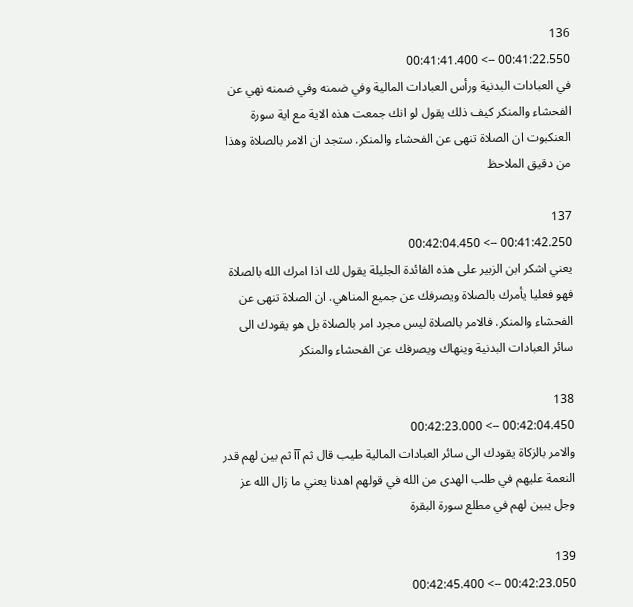136
00:41:22.550 --> 00:41:41.400
في العبادات البدنية ورأس العبادات المالية وفي ضمنه وفي ضمنه نهي عن الفحشاء والمنكر كيف ذلك يقول لو انك جمعت هذه الاية مع اية سورة العنكبوت ان الصلاة تنهى عن الفحشاء والمنكر. ستجد ان الامر بالصلاة وهذا من دقيق الملاحظ

137
00:41:42.250 --> 00:42:04.450
يعني اشكر ابن الزبير على هذه الفائدة الجليلة يقول لك اذا امرك الله بالصلاة فهو فعليا يأمرك بالصلاة ويصرفك عن جميع المناهي. ان الصلاة تنهى عن الفحشاء والمنكر. فالامر بالصلاة ليس مجرد امر بالصلاة بل هو يقودك الى سائر العبادات البدنية وينهاك ويصرفك عن الفحشاء والمنكر

138
00:42:04.450 --> 00:42:23.000
والامر بالزكاة يقودك الى سائر العبادات المالية طيب قال ثم آآ ثم بين لهم قدر النعمة عليهم في طلب الهدى من الله في قولهم اهدنا يعني ما زال الله عز وجل يبين لهم في مطلع سورة البقرة

139
00:42:23.050 --> 00:42:45.400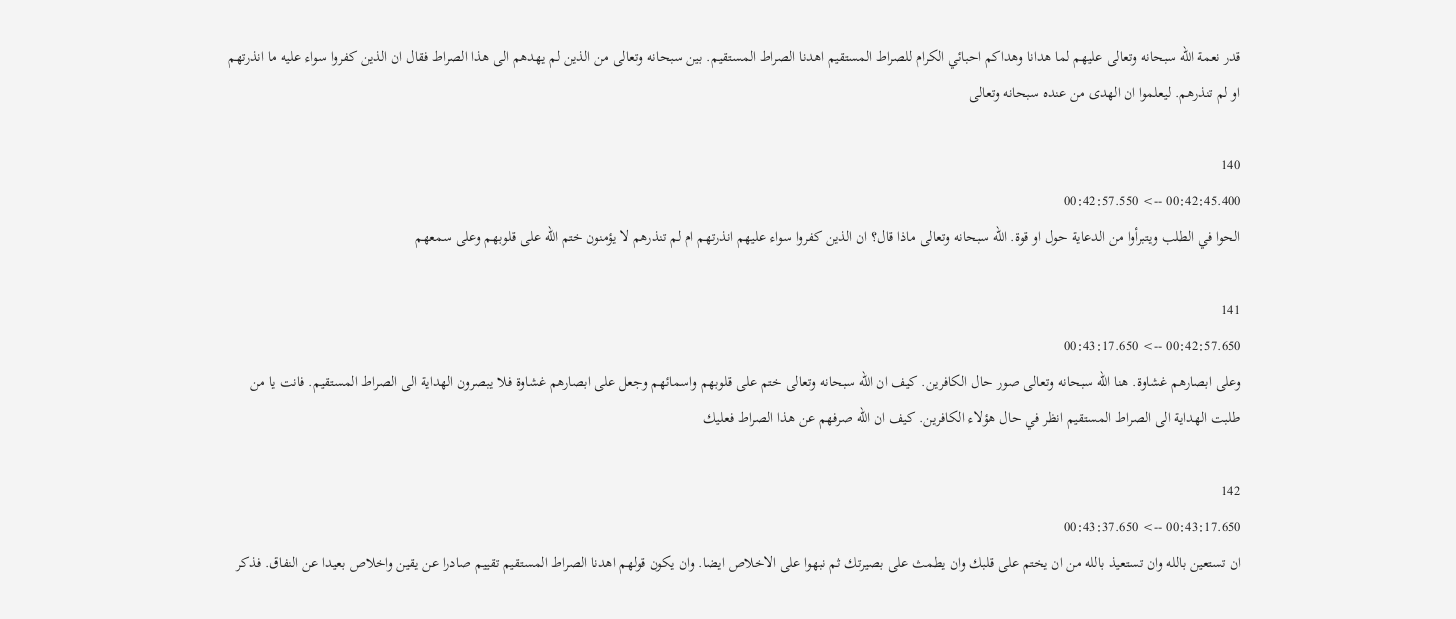قدر نعمة الله سبحانه وتعالى عليهم لما هدانا وهداكم احبائي الكرام للصراط المستقيم اهدنا الصراط المستقيم. بين سبحانه وتعالى من الذين لم يهدهم الى هذا الصراط فقال ان الذين كفروا سواء عليه ما انذرتهم او لم تنذرهم. ليعلموا ان الهدى من عنده سبحانه وتعالى

140
00:42:45.400 --> 00:42:57.550
الحوا في الطلب ويتبرأوا من الدعاية حول او قوة. الله سبحانه وتعالى ماذا قال؟ ان الذين كفروا سواء عليهم انذرتهم ام لم تنذرهم لا يؤمنون ختم الله على قلوبهم وعلى سمعهم

141
00:42:57.650 --> 00:43:17.650
وعلى ابصارهم غشاوة. هنا الله سبحانه وتعالى صور حال الكافرين. كيف ان الله سبحانه وتعالى ختم على قلوبهم واسمائهم وجعل على ابصارهم غشاوة فلا يبصرون الهداية الى الصراط المستقيم. فانت يا من طلبت الهداية الى الصراط المستقيم انظر في حال هؤلاء الكافرين. كيف ان الله صرفهم عن هذا الصراط فعليك

142
00:43:17.650 --> 00:43:37.650
ان تستعين بالله وان تستعيذ بالله من ان يختم على قلبك وان يطمث على بصيرتك ثم نبهوا على الاخلاص ايضا. وان يكون قولهم اهدنا الصراط المستقيم تقييم صادرا عن يقين واخلاص بعيدا عن النفاق. فذكر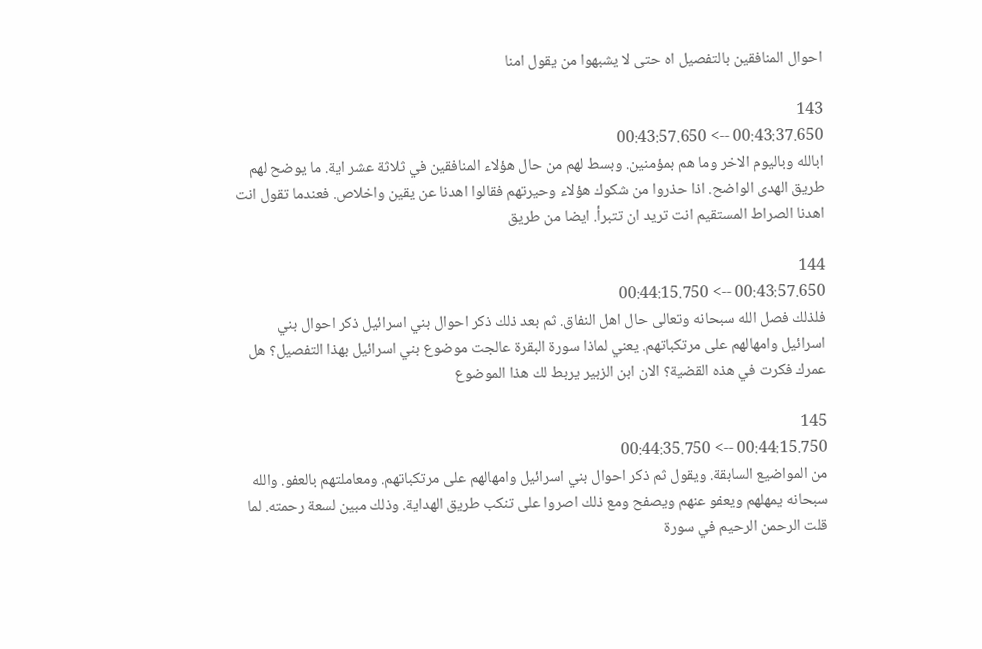احوال المنافقين بالتفصيل اه حتى لا يشبهوا من يقول امنا

143
00:43:37.650 --> 00:43:57.650
ابالله وباليوم الاخر وما هم بمؤمنين. وبسط لهم من حال هؤلاء المنافقين في ثلاثة عشر اية. ما يوضح لهم طريق الهدى الواضح. اذا حذروا من شكوك هؤلاء وحيرتهم فقالوا اهدنا عن يقين واخلاص. فعندما تقول انت اهدنا الصراط المستقيم انت تريد ان تتبرأ. ايضا من طريق

144
00:43:57.650 --> 00:44:15.750
فلذلك فصل الله سبحانه وتعالى حال اهل النفاق. ثم بعد ذلك ذكر احوال بني اسرائيل ذكر احوال بني اسرائيل وامهالهم على مرتكباتهم. يعني لماذا سورة البقرة عالجت موضوع بني اسرائيل بهذا التفصيل؟ هل عمرك فكرت في هذه القضية؟ الان ابن الزبير يربط لك هذا الموضوع

145
00:44:15.750 --> 00:44:35.750
من المواضيع السابقة. ويقول ثم ذكر احوال بني اسرائيل وامهالهم على مرتكباتهم. ومعاملتهم بالعفو. والله سبحانه يمهلهم ويعفو عنهم ويصفح ومع ذلك اصروا على تنكب طريق الهداية. وذلك مبين لسعة رحمته. لما قلت الرحمن الرحيم في سورة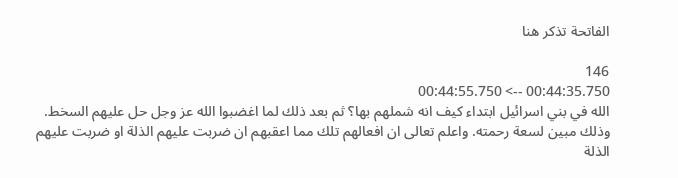الفاتحة تذكر هنا

146
00:44:35.750 --> 00:44:55.750
الله في بني اسرائيل ابتداء كيف انه شملهم بها؟ ثم بعد ذلك لما اغضبوا الله عز وجل حل عليهم السخط. وذلك مبين لسعة رحمته. واعلم تعالى ان افعالهم تلك مما اعقبهم ان ضربت عليهم الذلة او ضربت عليهم الذلة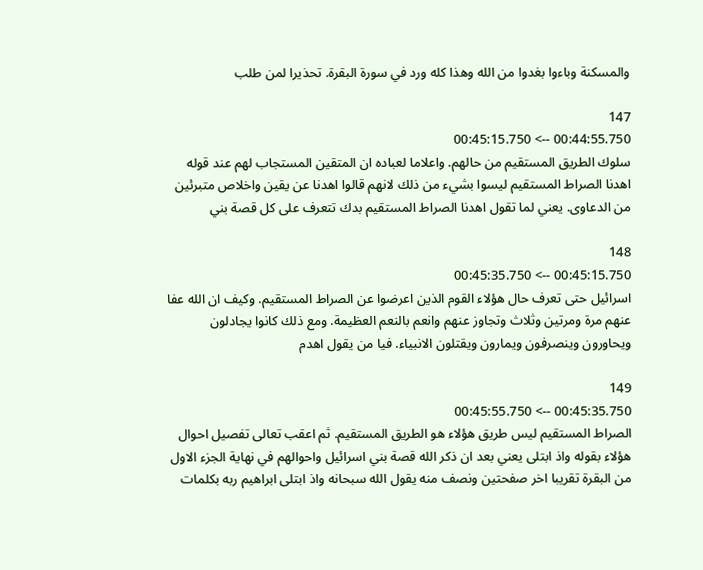والمسكنة وباءوا بغدوا من الله وهذا كله ورد في سورة البقرة. تحذيرا لمن طلب

147
00:44:55.750 --> 00:45:15.750
سلوك الطريق المستقيم من حالهم. واعلاما لعباده ان المتقين المستجاب لهم عند قوله اهدنا الصراط المستقيم ليسوا بشيء من ذلك لانهم قالوا اهدنا عن يقين واخلاص متبرئين من الدعاوى. يعني لما تقول اهدنا الصراط المستقيم بدك تتعرف على كل قصة بني

148
00:45:15.750 --> 00:45:35.750
اسرائيل حتى تعرف حال هؤلاء القوم الذين اعرضوا عن الصراط المستقيم. وكيف ان الله عفا عنهم مرة ومرتين وثلاث وتجاوز عنهم وانعم بالنعم العظيمة. ومع ذلك كانوا يجادلون ويحاورون وينصرفون ويمارون ويقتلون الانبياء. فيا من يقول اهدم

149
00:45:35.750 --> 00:45:55.750
الصراط المستقيم ليس طريق هؤلاء هو الطريق المستقيم. ثم اعقب تعالى تفصيل احوال هؤلاء بقوله واذ ابتلى يعني بعد ان ذكر الله قصة بني اسرائيل واحوالهم في نهاية الجزء الاول من البقرة تقريبا اخر صفحتين ونصف منه يقول الله سبحانه واذ ابتلى ابراهيم ربه بكلمات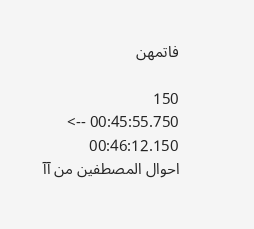فاتمهن

150
00:45:55.750 --> 00:46:12.150
احوال المصطفين من آآ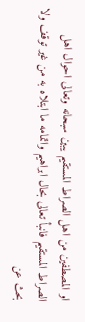او المصطفين من اهل الصراط المستقيم يبين سبحانه وتعالى احوال اهل الصراط المستقيم فانبأ تعالى بحال ابراهيم واتمامه ما ابتلاه به من غير توقف ولا بحث عن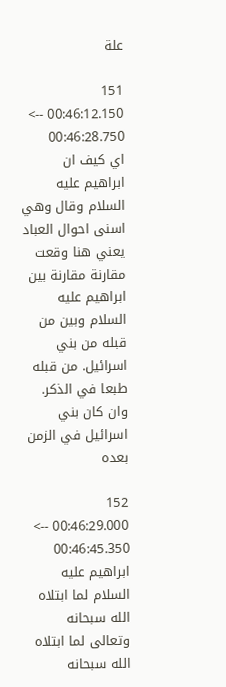علة

151
00:46:12.150 --> 00:46:28.750
اي كيف ان ابراهيم عليه السلام وقال وهي اسنى احوال العباد يعني هنا وقعت مقارنة مقارنة بين ابراهيم عليه السلام وبين من قبله من بني اسرائيل. من قبله طبعا في الذكر. وان كان بني اسرائيل في الزمن بعده

152
00:46:29.000 --> 00:46:45.350
ابراهيم عليه السلام لما ابتلاه الله سبحانه وتعالى لما ابتلاه الله سبحانه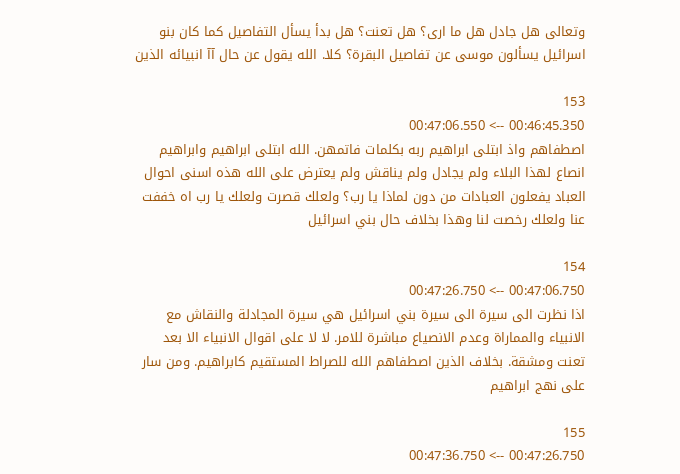وتعالى هل جادل هل ما ارى؟ هل تعنت؟ هل بدأ يسأل التفاصيل كما كان بنو اسرائيل يسألون موسى عن تفاصيل البقرة؟ كلا. الله يقول عن حال آآ انبيائه الذين

153
00:46:45.350 --> 00:47:06.550
اصطفاهم واذ ابتلى ابراهيم ربه بكلمات فاتمهن. الله ابتلى ابراهيم وابراهيم انصاع لهذا البلاء ولم يجادل ولم يناقش ولم يعترض على الله هذه اسنى احوال العباد يفعلون العبادات من دون لماذا يا رب؟ ولعلك قصرت ولعلك يا رب اه خففت عنا ولعلك رخصت لنا وهذا بخلاف حال بني اسرائيل

154
00:47:06.750 --> 00:47:26.750
اذا نظرت الى سيرة الى سيرة بني اسرائيل هي سيرة المجادلة والنقاش مع الانبياء والمماراة وعدم الانصياع مباشرة للامر. لا لا على اقوال الانبياء الا بعد تعنت ومشقة. بخلاف الذين اصطفاهم الله للصراط المستقيم كابراهيم. ومن سار على نهج ابراهيم

155
00:47:26.750 --> 00:47:36.750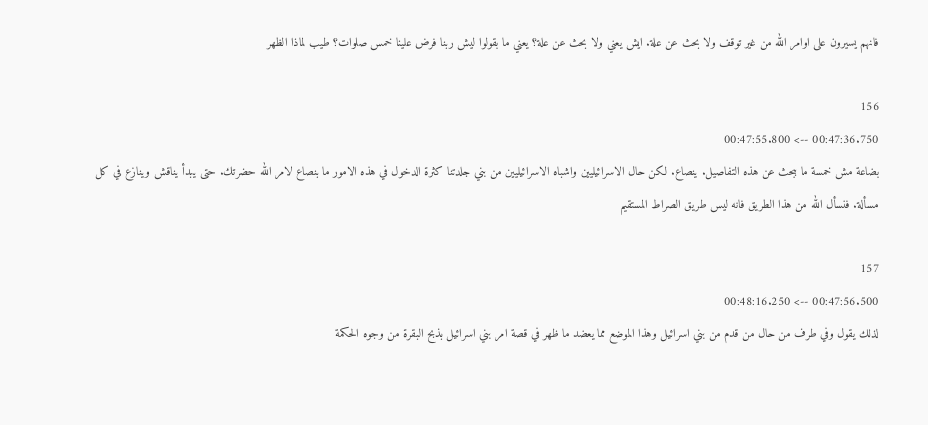فانهم يسيرون على اوامر الله من غير توقف ولا بحث عن علة. ايش يعني ولا بحث عن علة؟ يعني ما بقولوا ليش ربنا فرض علينا خمس صلوات؟ طيب لماذا الظهر

156
00:47:36.750 --> 00:47:55.800
بضاعة مش خمسة ما ببحث عن هذه التفاصيل. ينصاع. لكن حال الاسرائيليين واشباه الاسرائيليين من بني جلدتنا كثرة الدخول في هذه الامور ما بنصاع لامر الله حضرتك. حتى يبدأ يناقش وينازع في كل مسألة. فنسأل الله من هذا الطريق فانه ليس طريق الصراط المستقيم

157
00:47:56.500 --> 00:48:16.250
لذلك يقول وفي طرف من حال من قدم من بني اسرائيل وهذا الموضع مما يعضد ما ظهر في قصة امر بني اسرائيل بذبح البقرة من وجوه الحكمة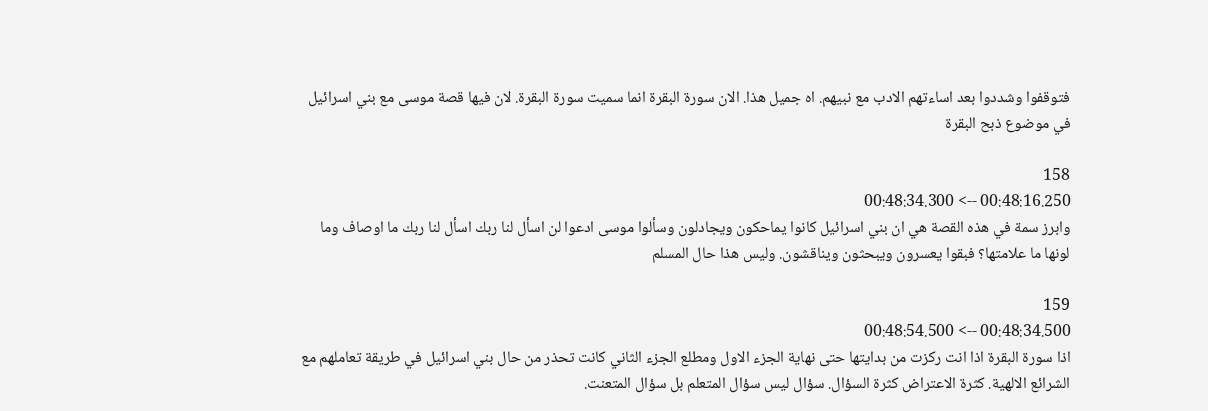فتوقفوا وشددوا بعد اساءتهم الادب مع نبيهم. اه جميل هذا. الان سورة البقرة انما سميت سورة البقرة. لان فيها قصة موسى مع بني اسرائيل في موضوع ذبح البقرة

158
00:48:16.250 --> 00:48:34.300
وابرز سمة في هذه القصة هي ان بني اسرائيل كانوا يماحكون ويجادلون وسألوا موسى ادعوا لن اسأل لنا ربك اسأل لنا ربك ما اوصاف وما لونها ما علامتها؟ فبقوا يعسرون ويبحثون ويناقشون. وليس هذا حال المسلم

159
00:48:34.500 --> 00:48:54.500
اذا سورة البقرة اذا انت ركزت من بدايتها حتى نهاية الجزء الاول ومطلع الجزء الثاني كانت تحذر من حال بني اسرائيل في طريقة تعاملهم مع الشرائع الالهية. كثرة الاعتراض كثرة السؤال. سؤال ليس سؤال المتعلم بل سؤال المتعنت.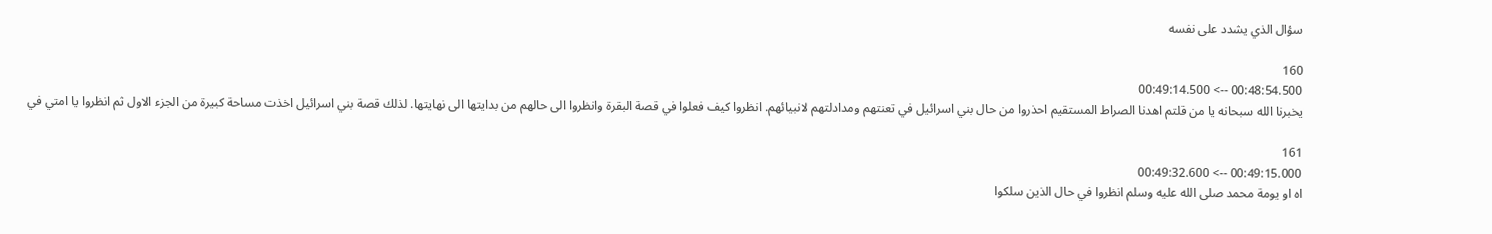سؤال الذي يشدد على نفسه

160
00:48:54.500 --> 00:49:14.500
يخبرنا الله سبحانه يا من قلتم اهدنا الصراط المستقيم احذروا من حال بني اسرائيل في تعنتهم ومدادلتهم لانبيائهم. انظروا كيف فعلوا في قصة البقرة وانظروا الى حالهم من بدايتها الى نهايتها. لذلك قصة بني اسرائيل اخذت مساحة كبيرة من الجزء الاول ثم انظروا يا امتي في

161
00:49:15.000 --> 00:49:32.600
اه او يومة محمد صلى الله عليه وسلم انظروا في حال الذين سلكوا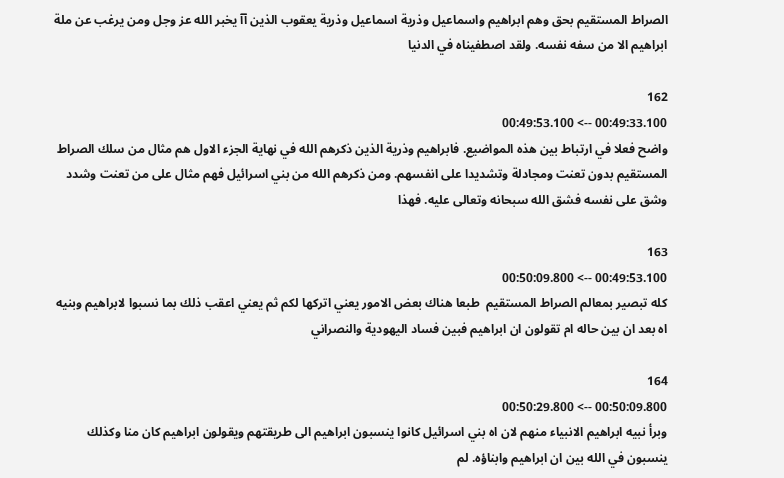الصراط المستقيم بحق وهم ابراهيم واسماعيل وذرية اسماعيل وذرية يعقوب الذين آآ يخبر الله عز وجل ومن يرغب عن ملة ابراهيم الا من سفه نفسه. ولقد اصطفيناه في الدنيا

162
00:49:33.100 --> 00:49:53.100
واضح فعلا في ارتباط بين هذه المواضيع. فابراهيم وذرية الذين ذكرهم الله في نهاية الجزء الاول هم مثال من سلك الصراط المستقيم بدون تعنت ومجادلة وتشديدا على انفسهم. ومن ذكرهم الله من بني اسرائيل فهم مثال على من تعنت وشدد وشق على نفسه فشق الله سبحانه وتعالى عليه. فهذا

163
00:49:53.100 --> 00:50:09.800
كله تبصير بمعالم الصراط المستقيم  طبعا هناك بعض الامور يعني اتركها لكم ثم يعني اعقب ذلك بما نسبوا لابراهيم وبنيه اه بعد ان بين حاله ام تقولون ان ابراهيم فبين فساد اليهودية والنصراني

164
00:50:09.800 --> 00:50:29.800
وبرأ نبيه ابراهيم الانبياء منهم لان اه بني اسرائيل كانوا ينسبون ابراهيم الى طريقتهم ويقولون ابراهيم كان منا وكذلك ينسبون في الله بين ان ابراهيم وابناؤه. لم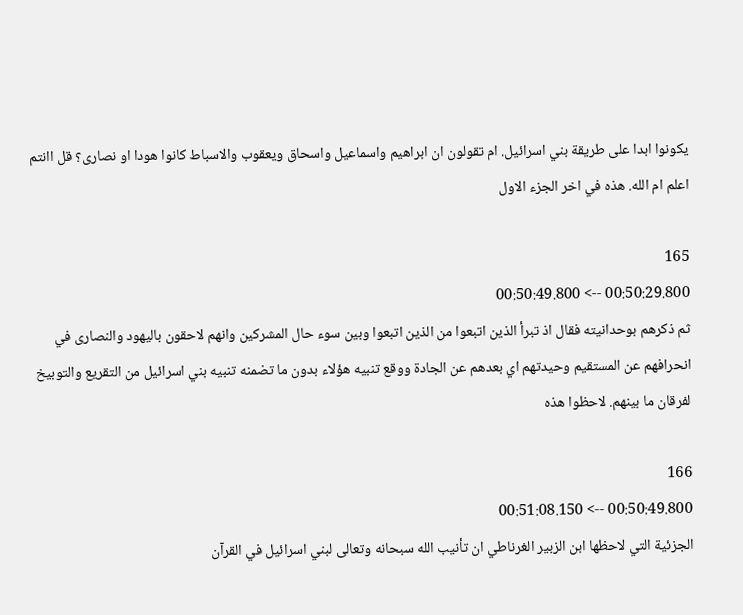يكونوا ابدا على طريقة بني اسرائيل. ام تقولون ان ابراهيم واسماعيل واسحاق ويعقوب والاسباط كانوا هودا او نصارى؟ قل اانتم اعلم ام الله. هذه في اخر الجزء الاول

165
00:50:29.800 --> 00:50:49.800
ثم ذكرهم بوحدانيته فقال اذ تبرأ الذين اتبعوا من الذين اتبعوا وبين سوء حال المشركين وانهم لاحقون باليهود والنصارى في انحرافهم عن المستقيم وحيدتهم اي بعدهم عن الجادة ووقع تنبيه هؤلاء بدون ما تضمنه تنبيه بني اسرائيل من التقريع والتوبيخ لفرقان ما بينهم. لاحظوا هذه

166
00:50:49.800 --> 00:51:08.150
الجزئية التي لاحظها ابن الزبير الغرناطي ان تأنيب الله سبحانه وتعالى لبني اسرائيل في القرآن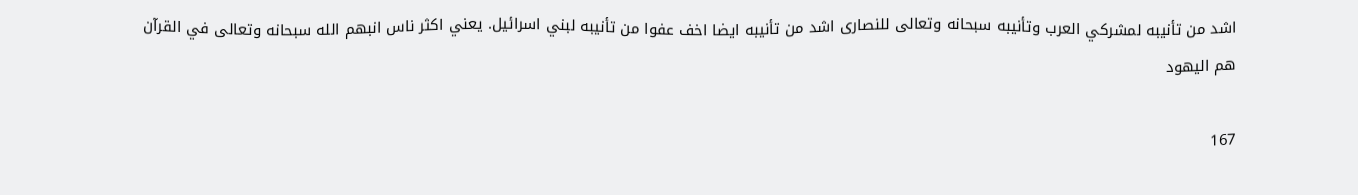اشد من تأنيبه لمشركي العرب وتأنيبه سبحانه وتعالى للنصارى اشد من تأنيبه ايضا اخف عفوا من تأنيبه لبني اسرائيل. يعني اكثر ناس انبهم الله سبحانه وتعالى في القرآن هم اليهود

167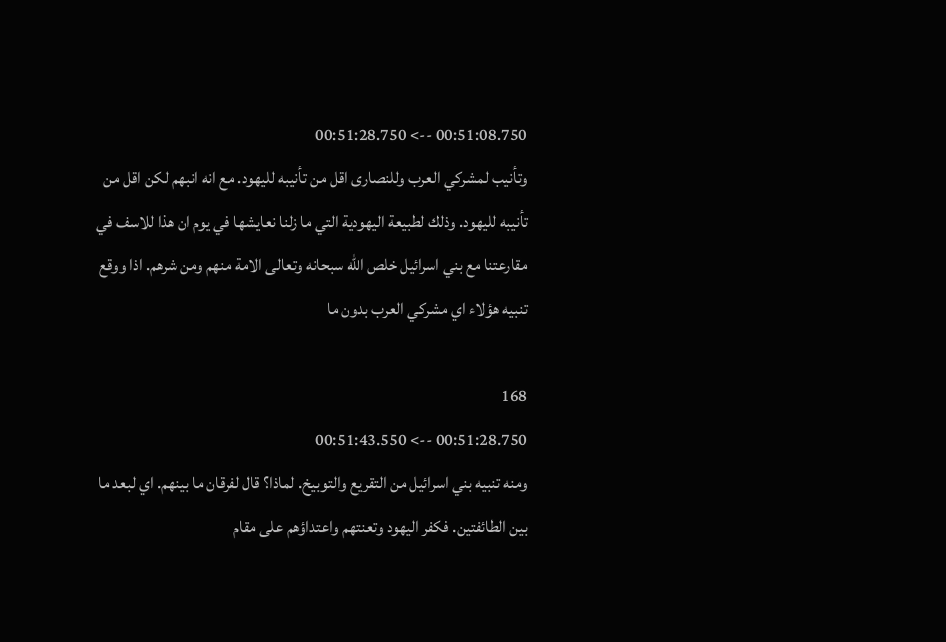00:51:08.750 --> 00:51:28.750
وتأنيب لمشركي العرب وللنصارى اقل من تأنيبه لليهود. مع انه انبهم لكن اقل من تأنيبه لليهود. وذلك لطبيعة اليهودية التي ما زلنا نعايشها في يوم ان هذا للاسف في مقارعتنا مع بني اسرائيل خلص الله سبحانه وتعالى الامة منهم ومن شرهم. اذا ووقع تنبيه هؤلاء اي مشركي العرب بدون ما

168
00:51:28.750 --> 00:51:43.550
ومنه تنبيه بني اسرائيل من التقريع والتوبيخ. لماذا؟ قال لفرقان ما بينهم. اي لبعد ما بين الطائفتين. فكفر اليهود وتعنتهم واعتداؤهم على مقام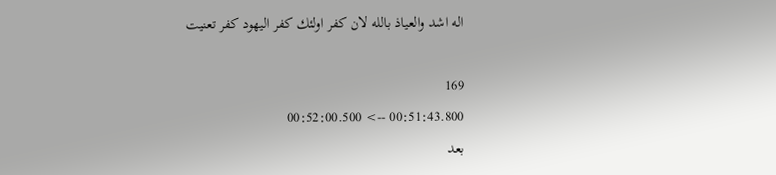اله اشد والعياذ بالله لان كفر اولئك كفر اليهود كفر تعنيت

169
00:51:43.800 --> 00:52:00.500
بعد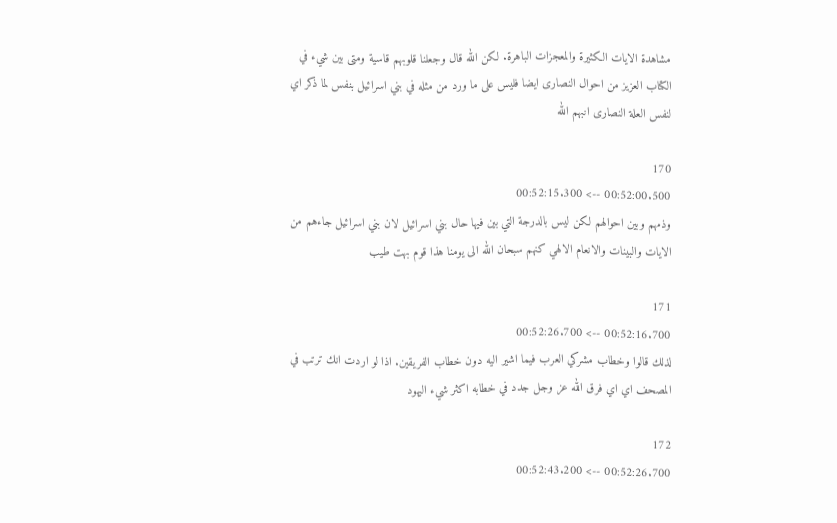مشاهدة الايات الكثيرة والمعجزات الباهرة. لكن الله قال وجعلنا قلوبهم قاسية ومتى بين شيء في الكتاب العزيز من احوال النصارى ايضا فليس على ما ورد من مثله في بني اسرائيل بنفس لما ذكر اي لنفس العلة النصارى انبهم الله

170
00:52:00.500 --> 00:52:15.300
وذمهم وبين احوالهم لكن ليس بالدرجة التي بين فيها حال بني اسرائيل لان بني اسرائيل جاءهم من الايات والبينات والانعام الالهي كنهم سبحان الله الى يومنا هذا قوم بهت طيب

171
00:52:16.700 --> 00:52:26.700
لذلك قالوا وخطاب مشركي العرب فيما اشير اليه دون خطاب الفريقين. اذا لو اردت انك ترتب في المصحف اي اي فرق الله عز وجل جدد في خطابه اكثر شيء اليهود

172
00:52:26.700 --> 00:52:43.200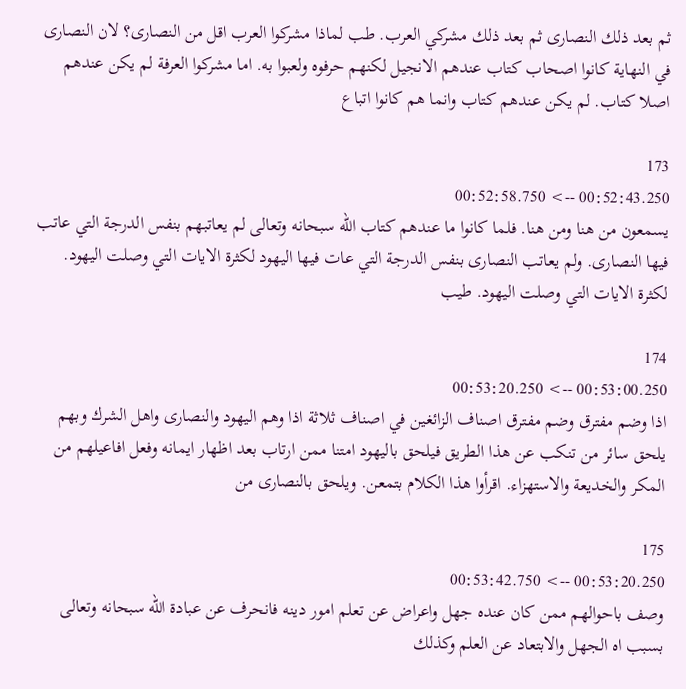ثم بعد ذلك النصارى ثم بعد ذلك مشركي العرب. طب لماذا مشركوا العرب اقل من النصارى؟ لان النصارى في النهاية كانوا اصحاب كتاب عندهم الانجيل لكنهم حرفوه ولعبوا به. اما مشركوا العرفة لم يكن عندهم اصلا كتاب. لم يكن عندهم كتاب وانما هم كانوا اتباع

173
00:52:43.250 --> 00:52:58.750
يسمعون من هنا ومن هنا. فلما كانوا ما عندهم كتاب الله سبحانه وتعالى لم يعاتبهم بنفس الدرجة التي عاتب فيها النصارى. ولم يعاتب النصارى بنفس الدرجة التي عات فيها اليهود لكثرة الايات التي وصلت اليهود. لكثرة الايات التي وصلت اليهود. طيب

174
00:53:00.250 --> 00:53:20.250
اذا وضم مفترق وضم مفترق اصناف الزائغين في اصناف ثلاثة اذا وهم اليهود والنصارى واهل الشرك وبهم يلحق سائر من تنكب عن هذا الطريق فيلحق باليهود امتنا ممن ارتاب بعد اظهار ايمانه وفعل افاعيلهم من المكر والخديعة والاستهزاء. اقرأوا هذا الكلام بتمعن. ويلحق بالنصارى من

175
00:53:20.250 --> 00:53:42.750
وصف باحوالهم ممن كان عنده جهل واعراض عن تعلم امور دينه فانحرف عن عبادة الله سبحانه وتعالى بسبب اه الجهل والابتعاد عن العلم وكذلك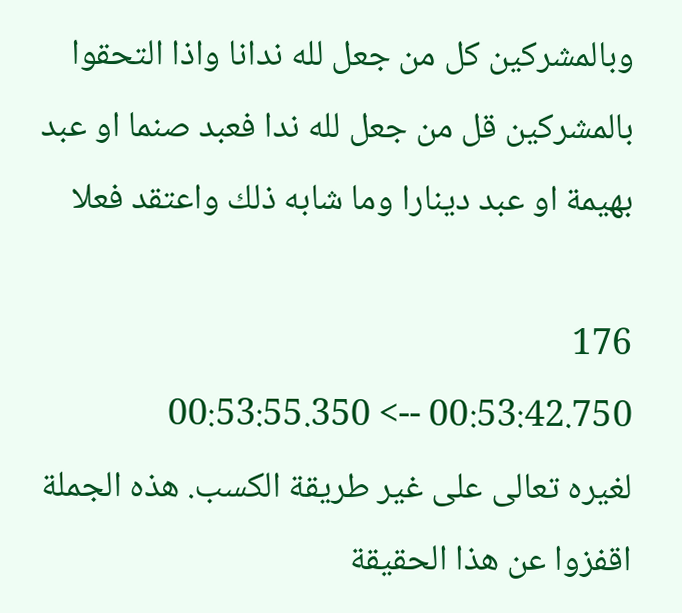وبالمشركين كل من جعل لله ندانا واذا التحقوا بالمشركين قل من جعل لله ندا فعبد صنما او عبد بهيمة او عبد دينارا وما شابه ذلك واعتقد فعلا

176
00:53:42.750 --> 00:53:55.350
لغيره تعالى على غير طريقة الكسب. هذه الجملة اقفزوا عن هذا الحقيقة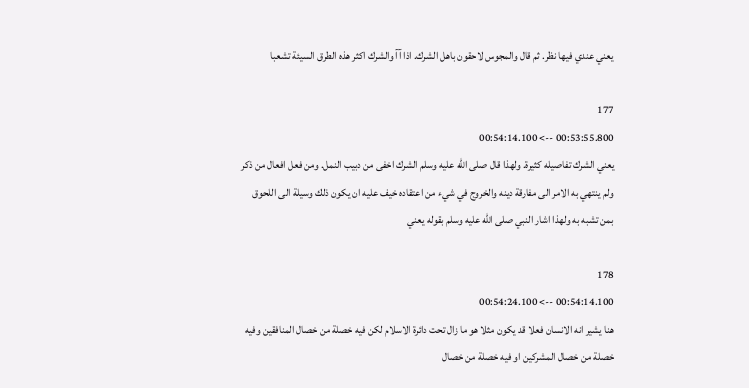يعني عندي فيها نظر. ثم قال والمجوس لاحقون باهل الشرك. اذا آآ والشرك اكثر هذه الطرق السيئة تشعبا

177
00:53:55.800 --> 00:54:14.100
يعني الشرك تفاصيله كثيرة. ولهذا قال صلى الله عليه وسلم الشرك اخفى من دبيب النمل. ومن فعل افعال من ذكر ولم ينتهي به الامر الى مفارقة دينه والخروج في شيء من اعتقاده خيف عليه ان يكون ذلك وسيلة الى اللحوق بمن تشبه به ولهذا اشار النبي صلى الله عليه وسلم بقوله يعني

178
00:54:14.100 --> 00:54:24.100
هنا يشير انه الانسان فعلا قد يكون مثلا هو ما زال تحت دائرة الاسلام لكن فيه خصلة من خصال المنافقين وفيه خصلة من خصال المشركين او فيه خصلة من خصال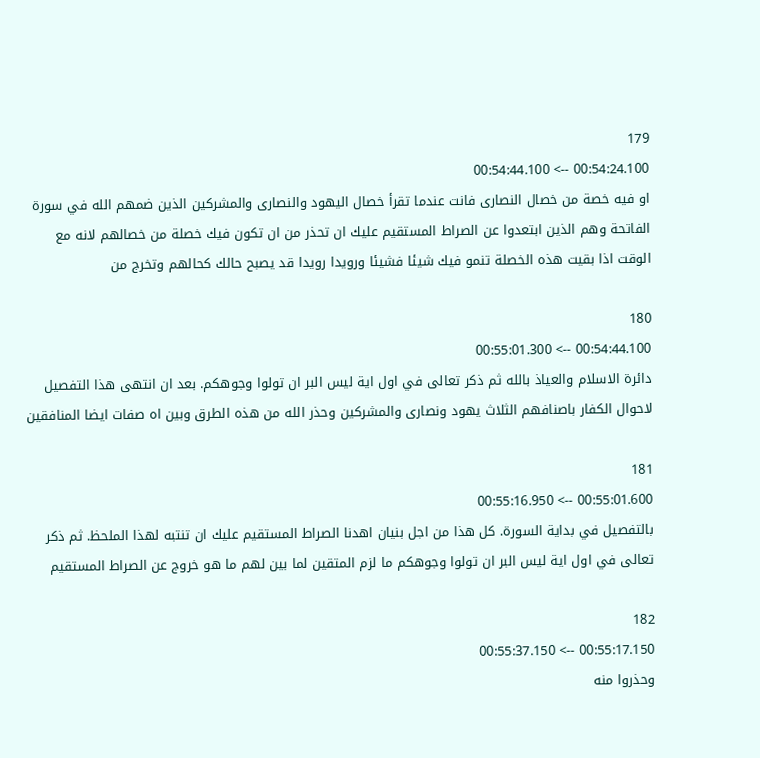179
00:54:24.100 --> 00:54:44.100
او فيه خصة من خصال النصارى فانت عندما تقرأ خصال اليهود والنصارى والمشركين الذين ضمهم الله في سورة الفاتحة وهم الذين ابتعدوا عن الصراط المستقيم عليك ان تحذر من ان تكون فيك خصلة من خصالهم لانه مع الوقت اذا بقيت هذه الخصلة تنمو فيك شيئا فشيئا ورويدا رويدا قد يصبح حالك كحالهم وتخرج من

180
00:54:44.100 --> 00:55:01.300
دائرة الاسلام والعياذ بالله ثم ذكر تعالى في اول اية ليس البر ان تولوا وجوهكم. بعد ان انتهى هذا التفصيل لاحوال الكفار باصنافهم الثلاث يهود ونصارى والمشركين وحذر الله من هذه الطرق وبين اه صفات ايضا المنافقين

181
00:55:01.600 --> 00:55:16.950
بالتفصيل في بداية السورة. كل هذا من اجل بنيان اهدنا الصراط المستقيم عليك ان تنتبه لهذا الملحظ. ثم ذكر تعالى في اول اية ليس البر ان تولوا وجوهكم ما لزم المتقين لما بين لهم ما هو خروج عن الصراط المستقيم

182
00:55:17.150 --> 00:55:37.150
وحذروا منه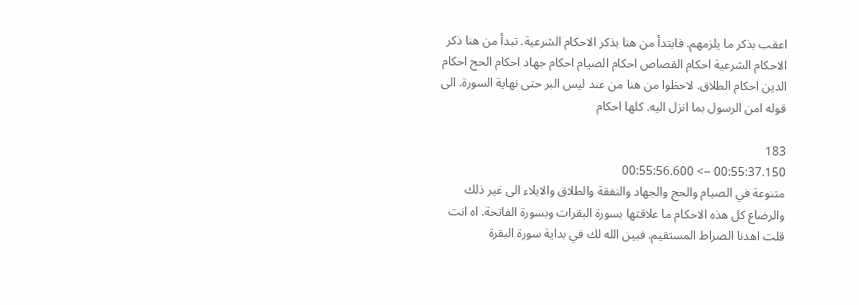اعقب بذكر ما يلزمهم. فابتدأ من هنا بذكر الاحكام الشرعية. تبدأ من هنا ذكر الاحكام الشرعية احكام القصاص احكام الصيام احكام جهاد احكام الحج احكام الدين احكام الطلاق. لاحظوا من هنا من عند ليس البر حتى نهاية السورة. الى قوله امن الرسول بما انزل اليه. كلها احكام

183
00:55:37.150 --> 00:55:56.600
متنوعة في الصيام والحج والجهاد والنفقة والطلاق والايلاء الى غير ذلك والرضاع كل هذه الاحكام ما علاقتها بسورة البقرات وبسورة الفاتحة. اه انت قلت اهدنا الصراط المستقيم. فبين الله لك في بداية سورة البقرة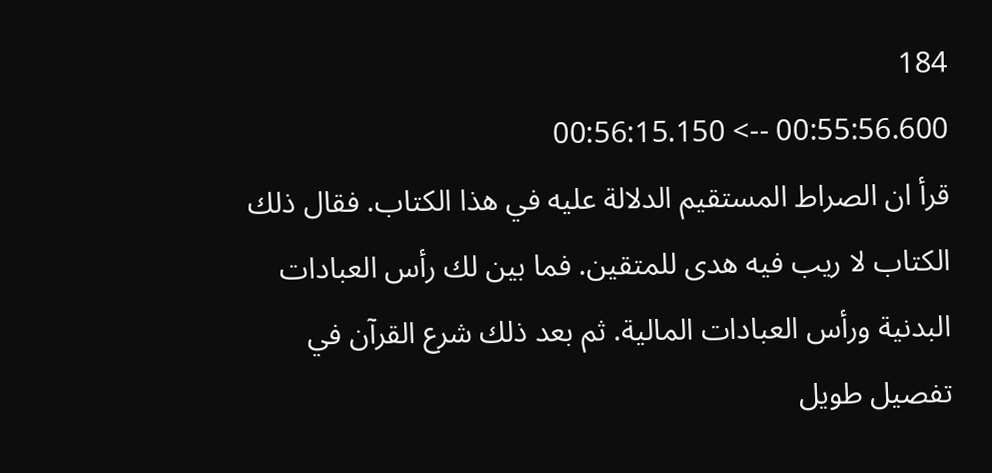184
00:55:56.600 --> 00:56:15.150
قرأ ان الصراط المستقيم الدلالة عليه في هذا الكتاب. فقال ذلك الكتاب لا ريب فيه هدى للمتقين. فما بين لك رأس العبادات البدنية ورأس العبادات المالية. ثم بعد ذلك شرع القرآن في تفصيل طويل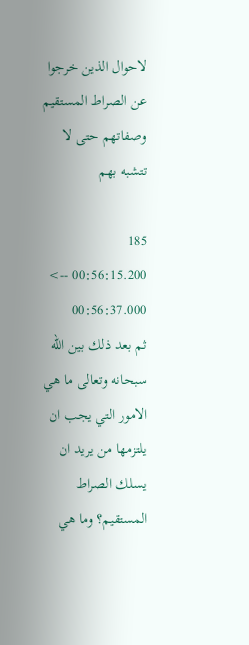لاحوال الذين خرجوا عن الصراط المستقيم وصفاتهم حتى لا تتشبه بهم

185
00:56:15.200 --> 00:56:37.000
ثم بعد ذلك بين الله سبحانه وتعالى ما هي الامور التي يجب ان يلتزمها من يريد ان يسلك الصراط المستقيم؟ وما هي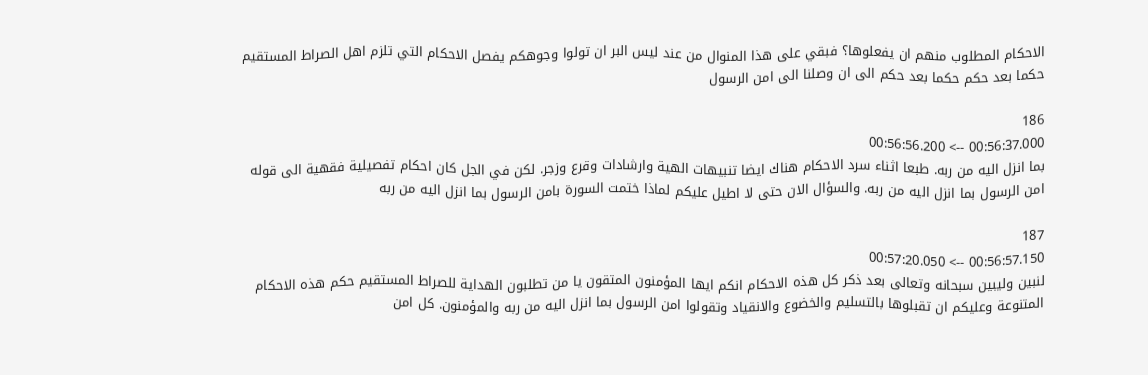الاحكام المطلوب منهم ان يفعلوها؟ فبقي على هذا المنوال من عند ليس البر ان تولوا وجوهكم يفصل الاحكام التي تلزم اهل الصراط المستقيم حكما بعد حكم حكما بعد حكم الى ان وصلنا الى امن الرسول

186
00:56:37.000 --> 00:56:56.200
بما انزل اليه من ربه. طبعا اثناء سرد الاحكام هناك ايضا تنبيهات الهية وارشادات وقرع وزجر. لكن في الجل كان احكام تفصيلية فقهية الى قوله امن الرسول بما انزل اليه من ربه. والسؤال الان حتى لا اطيل عليكم لماذا ختمت السورة بامن الرسول بما انزل اليه من ربه

187
00:56:57.150 --> 00:57:20.050
لنبين وليبين سبحانه وتعالى بعد ذكر كل هذه الاحكام انكم ايها المؤمنون المتقون يا من تطلبون الهداية للصراط المستقيم حكم هذه الاحكام المتنوعة وعليكم ان تقبلوها بالتسليم والخضوع والانقياد وتقولوا امن الرسول بما انزل اليه من ربه والمؤمنون. كل امن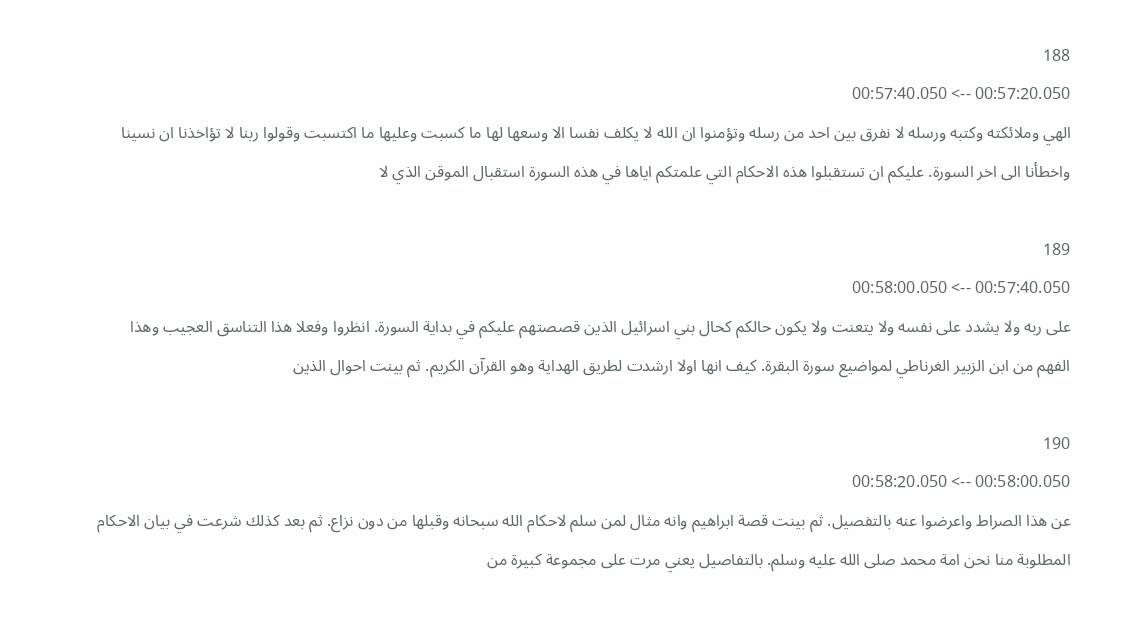188
00:57:20.050 --> 00:57:40.050
الهي وملائكته وكتبه ورسله لا نفرق بين احد من رسله وتؤمنوا ان الله لا يكلف نفسا الا وسعها لها ما كسبت وعليها ما اكتسبت وقولوا ربنا لا تؤاخذنا ان نسينا واخطأنا الى اخر السورة. عليكم ان تستقبلوا هذه الاحكام التي علمتكم اياها في هذه السورة استقبال الموقن الذي لا

189
00:57:40.050 --> 00:58:00.050
على ربه ولا يشدد على نفسه ولا يتعنت ولا يكون حالكم كحال بني اسرائيل الذين قصصتهم عليكم في بداية السورة. انظروا وفعلا هذا التناسق العجيب وهذا الفهم من ابن الزبير الغرناطي لمواضيع سورة البقرة. كيف انها اولا ارشدت لطريق الهداية وهو القرآن الكريم. ثم بينت احوال الذين

190
00:58:00.050 --> 00:58:20.050
عن هذا الصراط واعرضوا عنه بالتفصيل. ثم بينت قصة ابراهيم وانه مثال لمن سلم لاحكام الله سبحانه وقبلها من دون نزاع. ثم بعد كذلك شرعت في بيان الاحكام المطلوبة منا نحن امة محمد صلى الله عليه وسلم. بالتفاصيل يعني مرت على مجموعة كبيرة من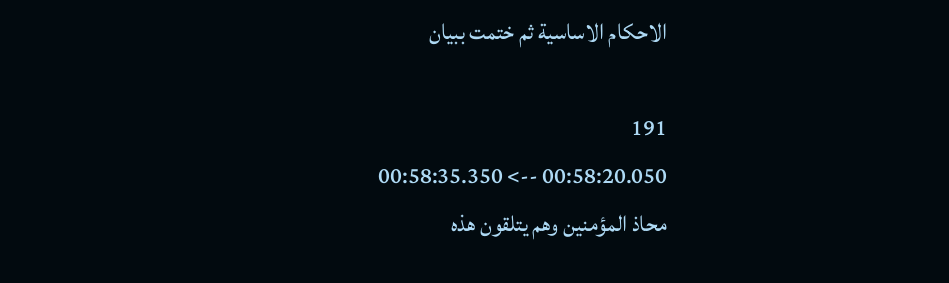الاحكام الاساسية ثم ختمت ببيان

191
00:58:20.050 --> 00:58:35.350
محاذ المؤمنين وهم يتلقون هذه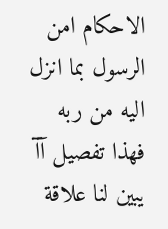الاحكام امن الرسول بما انزل اليه من ربه فهذا تفصيل آآ يبين لنا علاقة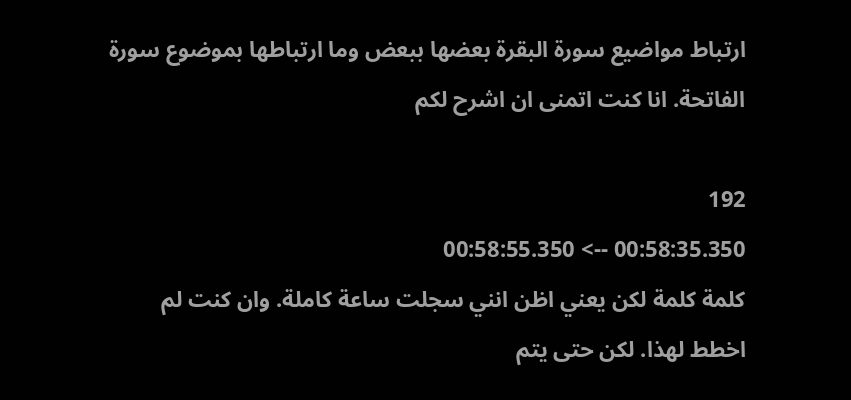ارتباط مواضيع سورة البقرة بعضها ببعض وما ارتباطها بموضوع سورة الفاتحة. انا كنت اتمنى ان اشرح لكم

192
00:58:35.350 --> 00:58:55.350
كلمة كلمة لكن يعني اظن انني سجلت ساعة كاملة. وان كنت لم اخطط لهذا. لكن حتى يتم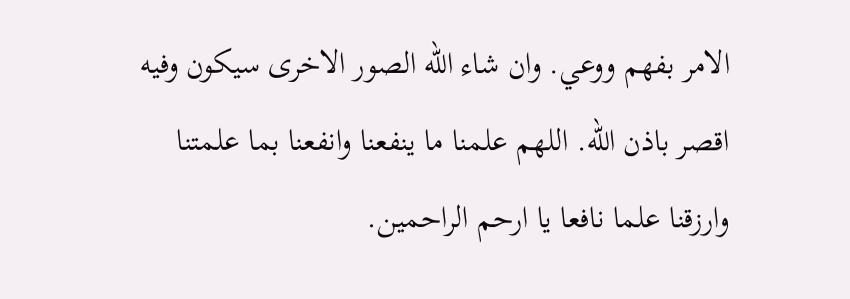الامر بفهم ووعي. وان شاء الله الصور الاخرى سيكون وفيه اقصر باذن الله. اللهم علمنا ما ينفعنا وانفعنا بما علمتنا وارزقنا علما نافعا يا ارحم الراحمين.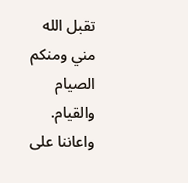تقبل الله مني ومنكم الصيام والقيام. واعاننا على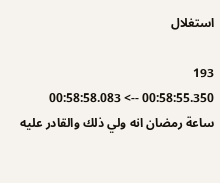استغلال

193
00:58:55.350 --> 00:58:58.083
ساعة رمضان انه ولي ذلك والقادر عليه